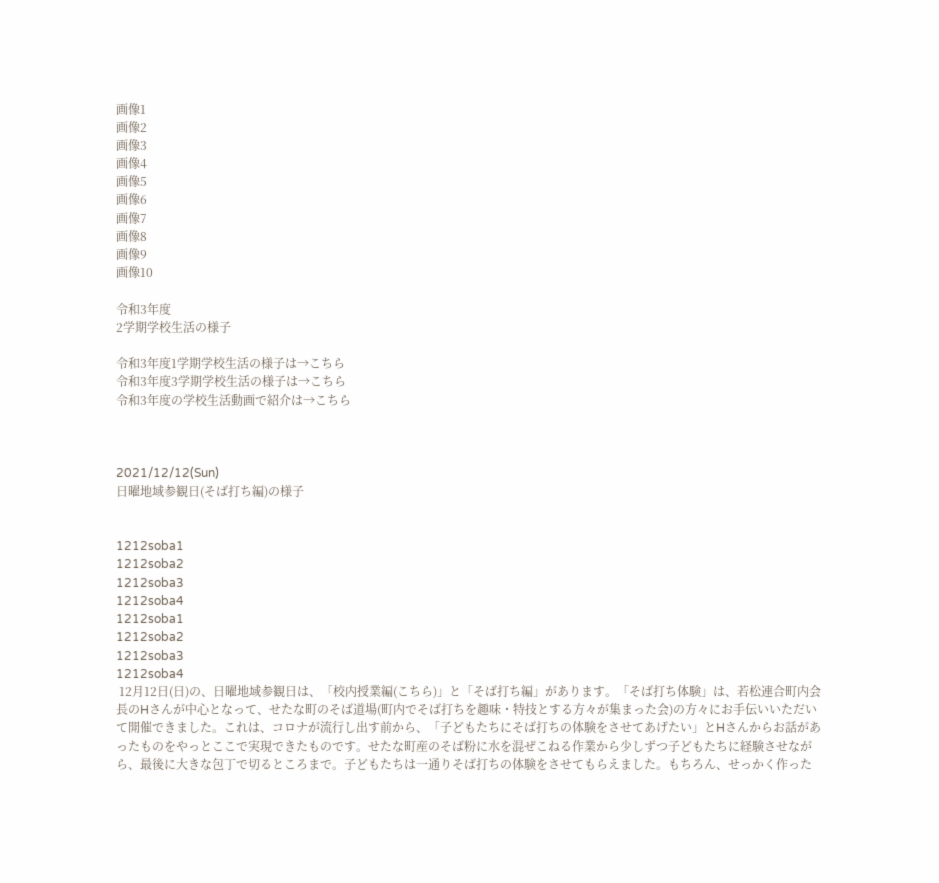画像1
画像2
画像3
画像4
画像5
画像6
画像7
画像8
画像9
画像10

令和3年度
2学期学校生活の様子

令和3年度1学期学校生活の様子は→こちら
令和3年度3学期学校生活の様子は→こちら
令和3年度の学校生活動画で紹介は→こちら



2021/12/12(Sun)
日曜地域参観日(そば打ち編)の様子


1212soba1
1212soba2
1212soba3
1212soba4
1212soba1
1212soba2
1212soba3
1212soba4
 12月12日(日)の、日曜地域参観日は、「校内授業編(こちら)」と「そば打ち編」があります。「そば打ち体験」は、若松連合町内会長のHさんが中心となって、せたな町のそば道場(町内でそば打ちを趣味・特技とする方々が集まった会)の方々にお手伝いいただいて開催できました。これは、コロナが流行し出す前から、「子どもたちにそば打ちの体験をさせてあげたい」とHさんからお話があったものをやっとここで実現できたものです。せたな町産のそば粉に水を混ぜこねる作業から少しずつ子どもたちに経験させながら、最後に大きな包丁で切るところまで。子どもたちは一通りそば打ちの体験をさせてもらえました。もちろん、せっかく作った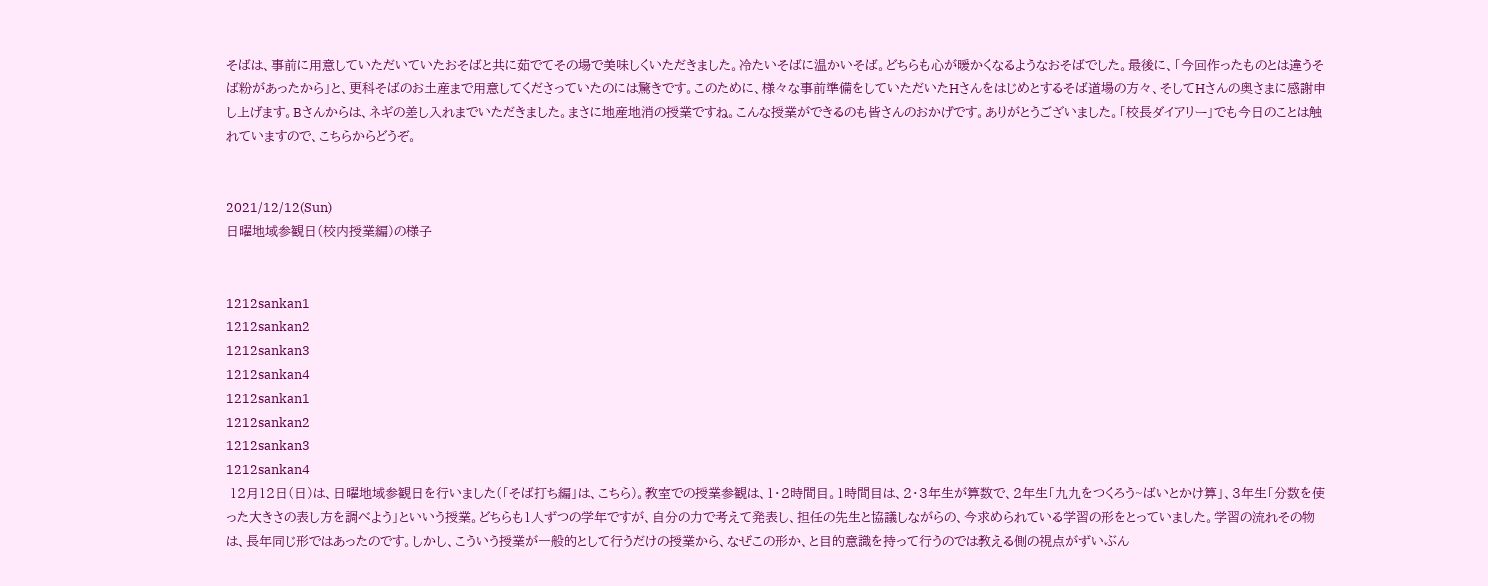そばは、事前に用意していただいていたおそばと共に茹でてその場で美味しくいただきました。冷たいそばに温かいそば。どちらも心が暖かくなるようなおそばでした。最後に、「今回作ったものとは違うそば粉があったから」と、更科そばのお土産まで用意してくださっていたのには驚きです。このために、様々な事前準備をしていただいたHさんをはじめとするそば道場の方々、そしてHさんの奥さまに感謝申し上げます。Bさんからは、ネギの差し入れまでいただきました。まさに地産地消の授業ですね。こんな授業ができるのも皆さんのおかげです。ありがとうございました。「校長ダイアリー」でも今日のことは触れていますので、こちらからどうぞ。


2021/12/12(Sun)
日曜地域参観日(校内授業編)の様子


1212sankan1
1212sankan2
1212sankan3
1212sankan4
1212sankan1
1212sankan2
1212sankan3
1212sankan4
 12月12日(日)は、日曜地域参観日を行いました(「そば打ち編」は、こちら)。教室での授業参観は、1・2時間目。1時間目は、2・3年生が算数で、2年生「九九をつくろう~ばいとかけ算」、3年生「分数を使った大きさの表し方を調べよう」といいう授業。どちらも1人ずつの学年ですが、自分の力で考えて発表し、担任の先生と協議しながらの、今求められている学習の形をとっていました。学習の流れその物は、長年同じ形ではあったのです。しかし、こういう授業が一般的として行うだけの授業から、なぜこの形か、と目的意識を持って行うのでは教える側の視点がずいぶん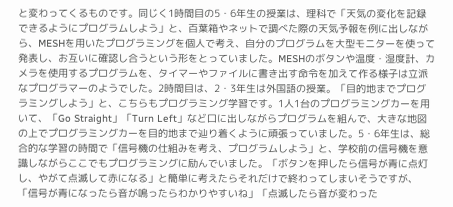と変わってくるものです。同じく1時間目の5・6年生の授業は、理科で「天気の変化を記録できるようにプログラムしよう」と、百葉箱やネットで調べた際の天気予報を例に出しながら、MESHを用いたプログラミングを個人で考え、自分のプログラムを大型モニターを使って発表し、お互いに確認し合うという形をとっていました。MESHのボタンや温度・湿度計、カメラを使用するプログラムを、タイマーやファイルに書き出す命令を加えて作る様子は立派なプログラマーのようでした。2時間目は、2・3年生は外国語の授業。「目的地までプログラミングしよう」と、こちらもプログラミング学習です。1人1台のプログラミングカーを用いて、「Go Straight」「Turn Left」など口に出しながらプログラムを組んで、大きな地図の上でプログラミングカーを目的地まで辿り着くように頑張っていました。5・6年生は、総合的な学習の時間で「信号機の仕組みを考え、プログラムしよう」と、学校前の信号機を意識しながらここでもプログラミングに励んでいました。「ボタンを押したら信号が青に点灯し、やがて点滅して赤になる」と簡単に考えたらそれだけで終わってしまいそうですが、「信号が青になったら音が鳴ったらわかりやすいね」「点滅したら音が変わった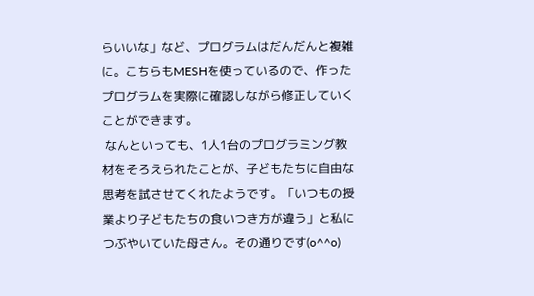らいいな」など、プログラムはだんだんと複雑に。こちらもMESHを使っているので、作ったプログラムを実際に確認しながら修正していくことができます。
 なんといっても、1人1台のプログラミング教材をそろえられたことが、子どもたちに自由な思考を試させてくれたようです。「いつもの授業より子どもたちの食いつき方が違う」と私につぶやいていた母さん。その通りです(o^^o)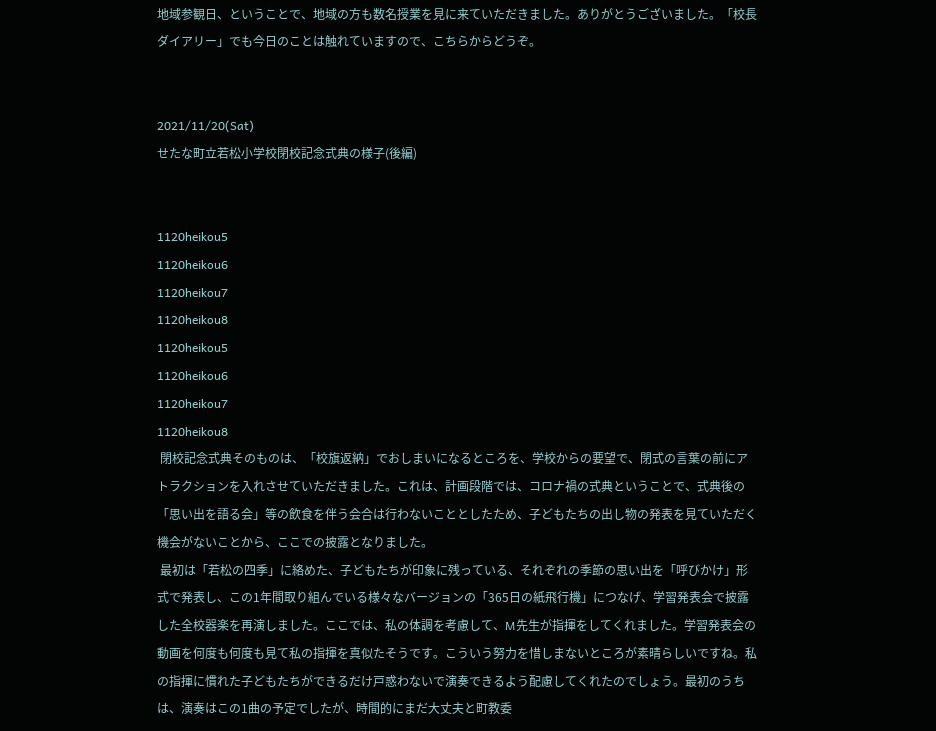地域参観日、ということで、地域の方も数名授業を見に来ていただきました。ありがとうございました。「校長ダイアリー」でも今日のことは触れていますので、こちらからどうぞ。


2021/11/20(Sat)
せたな町立若松小学校閉校記念式典の様子(後編)


1120heikou5
1120heikou6
1120heikou7
1120heikou8
1120heikou5
1120heikou6
1120heikou7
1120heikou8
 閉校記念式典そのものは、「校旗返納」でおしまいになるところを、学校からの要望で、閉式の言葉の前にアトラクションを入れさせていただきました。これは、計画段階では、コロナ禍の式典ということで、式典後の「思い出を語る会」等の飲食を伴う会合は行わないこととしたため、子どもたちの出し物の発表を見ていただく機会がないことから、ここでの披露となりました。
 最初は「若松の四季」に絡めた、子どもたちが印象に残っている、それぞれの季節の思い出を「呼びかけ」形式で発表し、この1年間取り組んでいる様々なバージョンの「365日の紙飛行機」につなげ、学習発表会で披露した全校器楽を再演しました。ここでは、私の体調を考慮して、M先生が指揮をしてくれました。学習発表会の動画を何度も何度も見て私の指揮を真似たそうです。こういう努力を惜しまないところが素晴らしいですね。私の指揮に慣れた子どもたちができるだけ戸惑わないで演奏できるよう配慮してくれたのでしょう。最初のうちは、演奏はこの1曲の予定でしたが、時間的にまだ大丈夫と町教委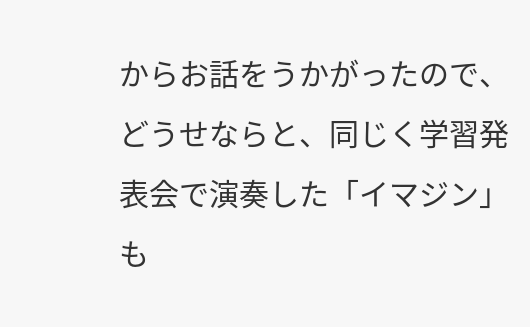からお話をうかがったので、どうせならと、同じく学習発表会で演奏した「イマジン」も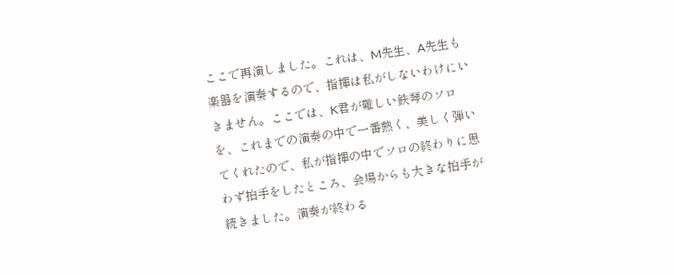ここで再演しました。これは、M先生、A先生も楽器を演奏するので、指揮は私がしないわけにいきません。ここでは、K君が難しい鉄琴のソロを、これまでの演奏の中で一番熱く、美しく弾いてくれたので、私が指揮の中でソロの終わりに思わず拍手をしたところ、会場からも大きな拍手が続きました。演奏が終わる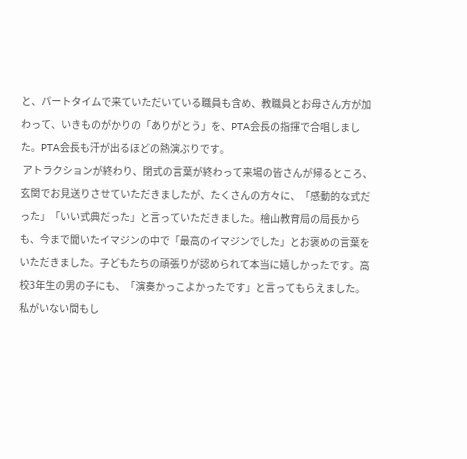と、パートタイムで来ていただいている職員も含め、教職員とお母さん方が加わって、いきものがかりの「ありがとう」を、PTA会長の指揮で合唱しました。PTA会長も汗が出るほどの熱演ぶりです。
 アトラクションが終わり、閉式の言葉が終わって来場の皆さんが帰るところ、玄関でお見送りさせていただきましたが、たくさんの方々に、「感動的な式だった」「いい式典だった」と言っていただきました。檜山教育局の局長からも、今まで聞いたイマジンの中で「最高のイマジンでした」とお褒めの言葉をいただきました。子どもたちの頑張りが認められて本当に嬉しかったです。高校3年生の男の子にも、「演奏かっこよかったです」と言ってもらえました。私がいない間もし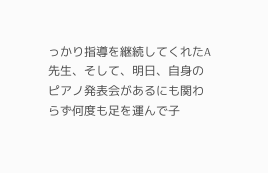っかり指導を継続してくれたA先生、そして、明日、自身のピアノ発表会があるにも関わらず何度も足を運んで子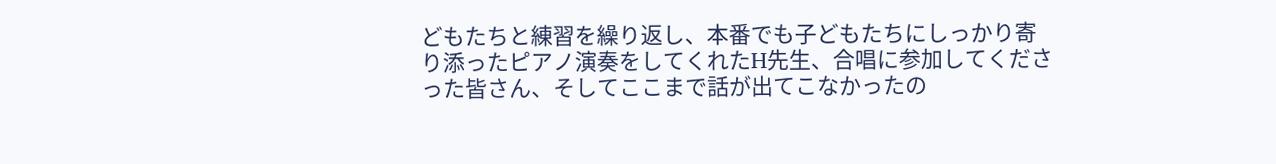どもたちと練習を繰り返し、本番でも子どもたちにしっかり寄り添ったピアノ演奏をしてくれたH先生、合唱に参加してくださった皆さん、そしてここまで話が出てこなかったの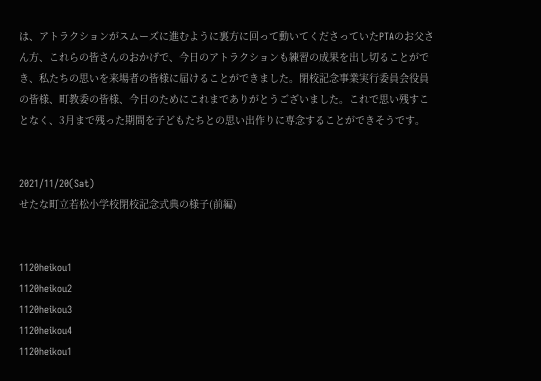は、アトラクションがスムーズに進むように裏方に回って動いてくださっていたPTAのお父さん方、これらの皆さんのおかげで、今日のアトラクションも練習の成果を出し切ることができ、私たちの思いを来場者の皆様に届けることができました。閉校記念事業実行委員会役員の皆様、町教委の皆様、今日のためにこれまでありがとうございました。これで思い残すことなく、3月まで残った期間を子どもたちとの思い出作りに専念することができそうです。


2021/11/20(Sat)
せたな町立若松小学校閉校記念式典の様子(前編)


1120heikou1
1120heikou2
1120heikou3
1120heikou4
1120heikou1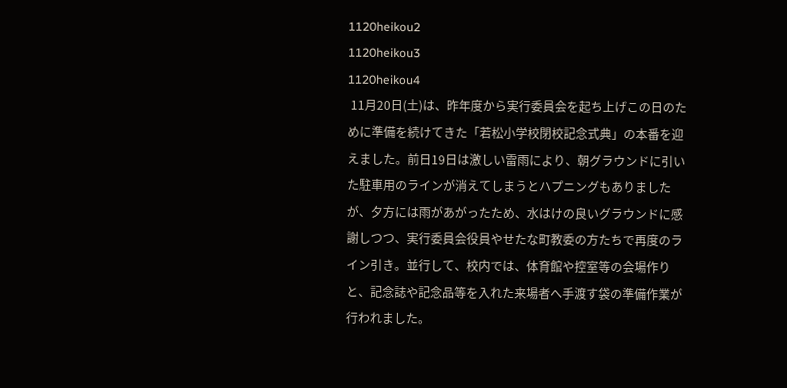1120heikou2
1120heikou3
1120heikou4
 11月20日(土)は、昨年度から実行委員会を起ち上げこの日のために準備を続けてきた「若松小学校閉校記念式典」の本番を迎えました。前日19日は激しい雷雨により、朝グラウンドに引いた駐車用のラインが消えてしまうとハプニングもありましたが、夕方には雨があがったため、水はけの良いグラウンドに感謝しつつ、実行委員会役員やせたな町教委の方たちで再度のライン引き。並行して、校内では、体育館や控室等の会場作りと、記念誌や記念品等を入れた来場者へ手渡す袋の準備作業が行われました。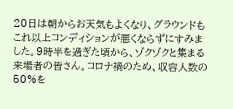20日は朝からお天気もよくなり、グラウンドもこれ以上コンディションが悪くならずにすみました。9時半を過ぎた頃から、ゾクゾクと集まる来場者の皆さん。コロナ禍のため、収容人数の50%を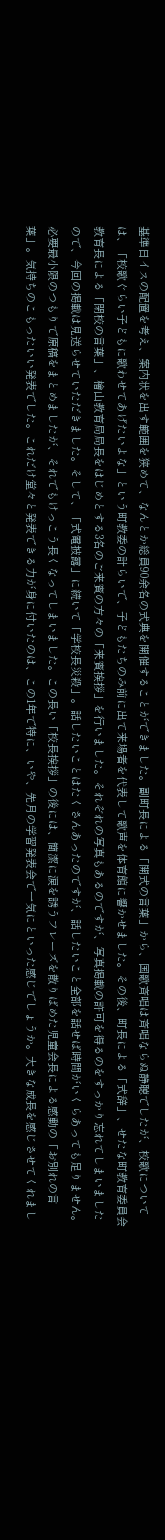基準日イスの配置を考え、案内状を出す範囲を狭めて、なんとか総員90余名の式典を開催することができました。副町長による「開式の言葉」から、国歌斉唱は斉唱ならぬ静聴でしたが、校歌については、「校歌ぐらい子どもに歌わせてあげたいよな」という町教委の計らいで、子どもたちのみ前に出て来場者を代表して歌声を体育館に響かせました。その後、町長による「式辞」、せたな町教育委員会教育長による「閉校の言葉」、檜山教育局局長をはじめとする3名のご来賓の方々の「来賓挨拶」を行いました。それぞれの写真もあるのですが、写真掲載の許可を得るのをすっかり忘れてしまいましたので、今回の掲載は見送らせていただきました。そして、「式電披露」に続いて「学校長災殺」。話したいことはたくさんあったのですが、話したいこと全部を話せば時間がいくらあっても足りません。必要最小限のつもりで原稿をまとめましたが、それでもけっこう長くなってしまいました。この長い「校長挨拶」の後には、簡潔に涙を誘うフレーズを散りばめた児童会長による感動の「お別れの言葉」。気持ちのこもったいい発表でした。これだけ堂々と発表できる力が身に付いたのは、この1年で特に、いや、先月の学習発表会で一気にといった感じでしょうか。大きな成長を感じさせてくれまし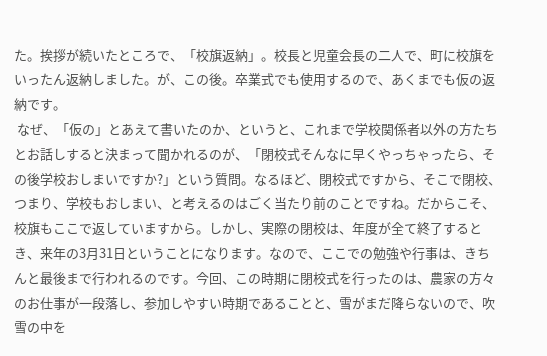た。挨拶が続いたところで、「校旗返納」。校長と児童会長の二人で、町に校旗をいったん返納しました。が、この後。卒業式でも使用するので、あくまでも仮の返納です。
 なぜ、「仮の」とあえて書いたのか、というと、これまで学校関係者以外の方たちとお話しすると決まって聞かれるのが、「閉校式そんなに早くやっちゃったら、その後学校おしまいですか?」という質問。なるほど、閉校式ですから、そこで閉校、つまり、学校もおしまい、と考えるのはごく当たり前のことですね。だからこそ、校旗もここで返していますから。しかし、実際の閉校は、年度が全て終了するとき、来年の3月31日ということになります。なので、ここでの勉強や行事は、きちんと最後まで行われるのです。今回、この時期に閉校式を行ったのは、農家の方々のお仕事が一段落し、参加しやすい時期であることと、雪がまだ降らないので、吹雪の中を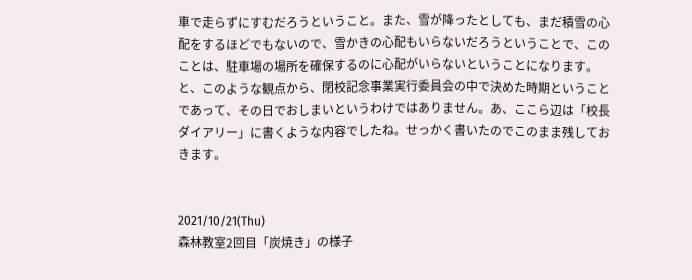車で走らずにすむだろうということ。また、雪が降ったとしても、まだ積雪の心配をするほどでもないので、雪かきの心配もいらないだろうということで、このことは、駐車場の場所を確保するのに心配がいらないということになります。と、このような観点から、閉校記念事業実行委員会の中で決めた時期ということであって、その日でおしまいというわけではありません。あ、ここら辺は「校長ダイアリー」に書くような内容でしたね。せっかく書いたのでこのまま残しておきます。


2021/10/21(Thu)
森林教室2回目「炭焼き」の様子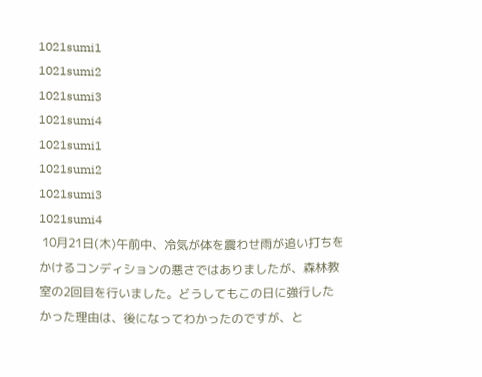1021sumi1
1021sumi2
1021sumi3
1021sumi4
1021sumi1
1021sumi2
1021sumi3
1021sumi4
 10月21日(木)午前中、冷気が体を震わせ雨が追い打ちをかけるコンディションの悪さではありましたが、森林教室の2回目を行いました。どうしてもこの日に強行したかった理由は、後になってわかったのですが、と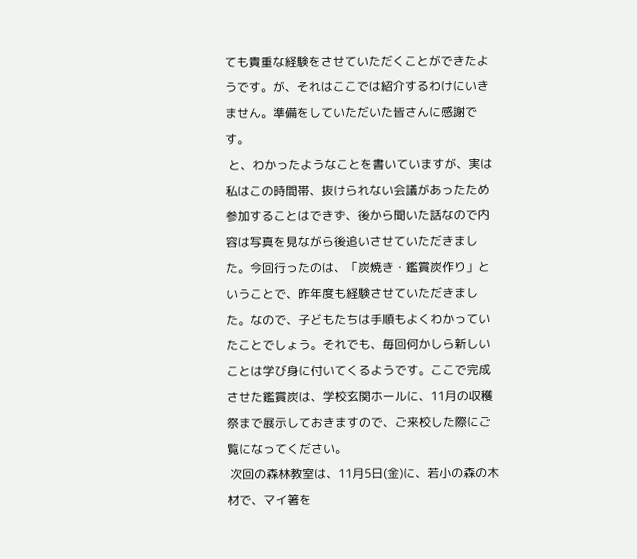ても貴重な経験をさせていただくことができたようです。が、それはここでは紹介するわけにいきません。準備をしていただいた皆さんに感謝です。
 と、わかったようなことを書いていますが、実は私はこの時間帯、抜けられない会議があったため参加することはできず、後から聞いた話なので内容は写真を見ながら後追いさせていただきました。今回行ったのは、「炭焼き・鑑賞炭作り」ということで、昨年度も経験させていただきました。なので、子どもたちは手順もよくわかっていたことでしょう。それでも、毎回何かしら新しいことは学び身に付いてくるようです。ここで完成させた鑑賞炭は、学校玄関ホールに、11月の収穫祭まで展示しておきますので、ご来校した際にご覧になってください。
 次回の森林教室は、11月5日(金)に、若小の森の木材で、マイ箸を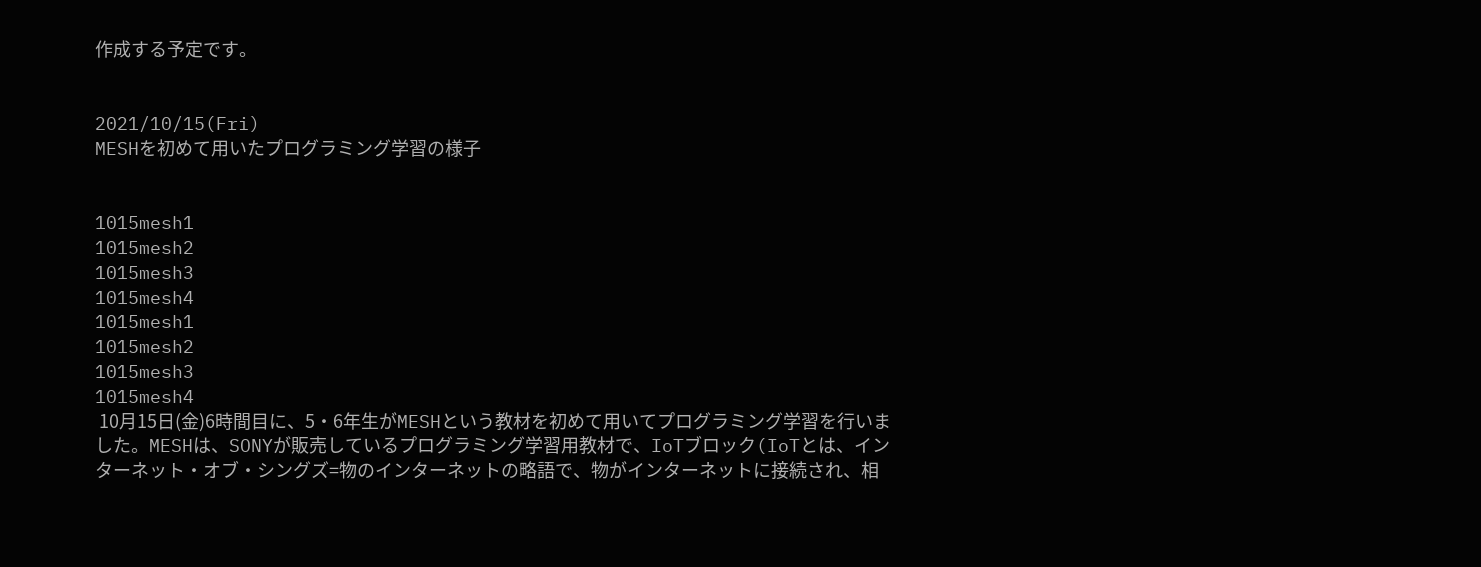作成する予定です。


2021/10/15(Fri)
MESHを初めて用いたプログラミング学習の様子


1015mesh1
1015mesh2
1015mesh3
1015mesh4
1015mesh1
1015mesh2
1015mesh3
1015mesh4
 10月15日(金)6時間目に、5・6年生がMESHという教材を初めて用いてプログラミング学習を行いました。MESHは、SONYが販売しているプログラミング学習用教材で、IoTブロック(IoTとは、インターネット・オブ・シングズ=物のインターネットの略語で、物がインターネットに接続され、相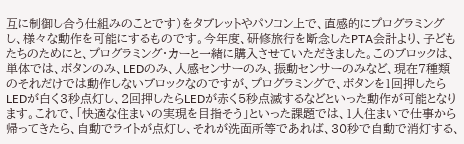互に制御し合う仕組みのことです)をタブレットやパソコン上で、直感的にプログラミングし、様々な動作を可能にするものです。今年度、研修旅行を断念したPTA会計より、子どもたちのためにと、プログラミング・カーと一緒に購入させていただきました。このブロックは、単体では、ボタンのみ、LEDのみ、人感センサーのみ、振動センサーのみなど、現在7種類のそれだけでは動作しないブロックなのですが、プログラミングで、ボタンを1回押したらLEDが白く3秒点灯し、2回押したらLEDが赤く5秒点滅するなどといった動作が可能となります。これで、「快適な住まいの実現を目指そう」といった課題では、1人住まいで仕事から帰ってきたら、自動でライトが点灯し、それが洗面所等であれば、30秒で自動で消灯する、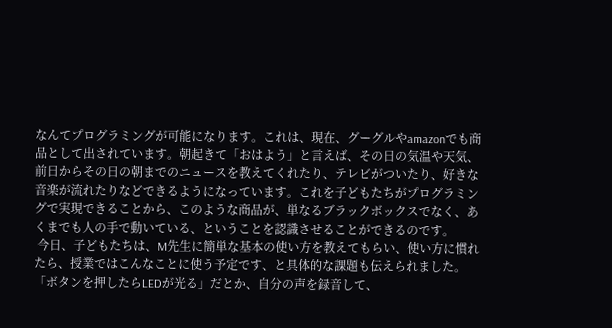なんてプログラミングが可能になります。これは、現在、グーグルやamazonでも商品として出されています。朝起きて「おはよう」と言えば、その日の気温や天気、前日からその日の朝までのニュースを教えてくれたり、テレビがついたり、好きな音楽が流れたりなどできるようになっています。これを子どもたちがプログラミングで実現できることから、このような商品が、単なるブラックボックスでなく、あくまでも人の手で動いている、ということを認識させることができるのです。
 今日、子どもたちは、M先生に簡単な基本の使い方を教えてもらい、使い方に慣れたら、授業ではこんなことに使う予定です、と具体的な課題も伝えられました。「ボタンを押したらLEDが光る」だとか、自分の声を録音して、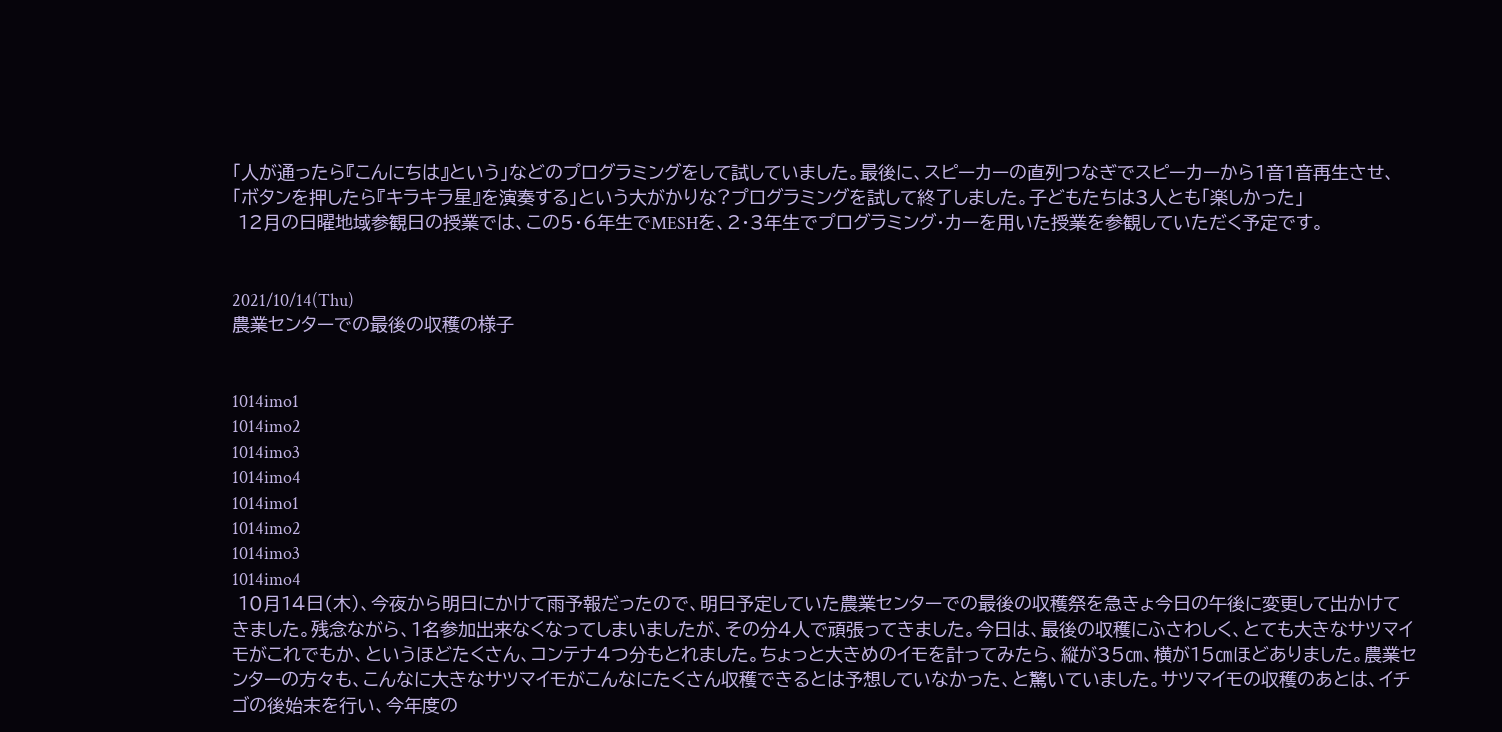「人が通ったら『こんにちは』という」などのプログラミングをして試していました。最後に、スピーカーの直列つなぎでスピーカーから1音1音再生させ、「ボタンを押したら『キラキラ星』を演奏する」という大がかりな?プログラミングを試して終了しました。子どもたちは3人とも「楽しかった」
 12月の日曜地域参観日の授業では、この5・6年生でMESHを、2・3年生でプログラミング・カーを用いた授業を参観していただく予定です。


2021/10/14(Thu)
農業センターでの最後の収穫の様子


1014imo1
1014imo2
1014imo3
1014imo4
1014imo1
1014imo2
1014imo3
1014imo4
 10月14日(木)、今夜から明日にかけて雨予報だったので、明日予定していた農業センターでの最後の収穫祭を急きょ今日の午後に変更して出かけてきました。残念ながら、1名参加出来なくなってしまいましたが、その分4人で頑張ってきました。今日は、最後の収穫にふさわしく、とても大きなサツマイモがこれでもか、というほどたくさん、コンテナ4つ分もとれました。ちょっと大きめのイモを計ってみたら、縦が35㎝、横が15㎝ほどありました。農業センターの方々も、こんなに大きなサツマイモがこんなにたくさん収穫できるとは予想していなかった、と驚いていました。サツマイモの収穫のあとは、イチゴの後始末を行い、今年度の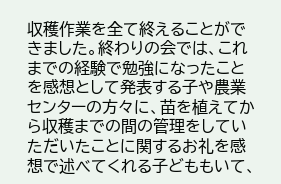収穫作業を全て終えることができました。終わりの会では、これまでの経験で勉強になったことを感想として発表する子や農業センターの方々に、苗を植えてから収穫までの間の管理をしていただいたことに関するお礼を感想で述べてくれる子どももいて、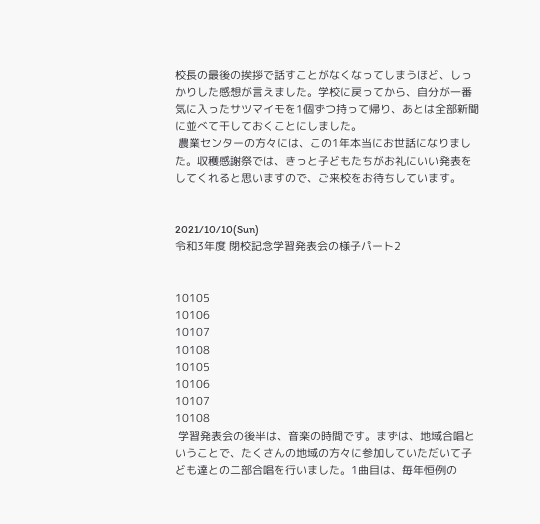校長の最後の挨拶で話すことがなくなってしまうほど、しっかりした感想が言えました。学校に戻ってから、自分が一番気に入ったサツマイモを1個ずつ持って帰り、あとは全部新聞に並べて干しておくことにしました。
 農業センターの方々には、この1年本当にお世話になりました。収穫感謝祭では、きっと子どもたちがお礼にいい発表をしてくれると思いますので、ご来校をお待ちしています。


2021/10/10(Sun)
令和3年度 閉校記念学習発表会の様子パート2


10105
10106
10107
10108
10105
10106
10107
10108
 学習発表会の後半は、音楽の時間です。まずは、地域合唱ということで、たくさんの地域の方々に参加していただいて子ども達との二部合唱を行いました。1曲目は、毎年恒例の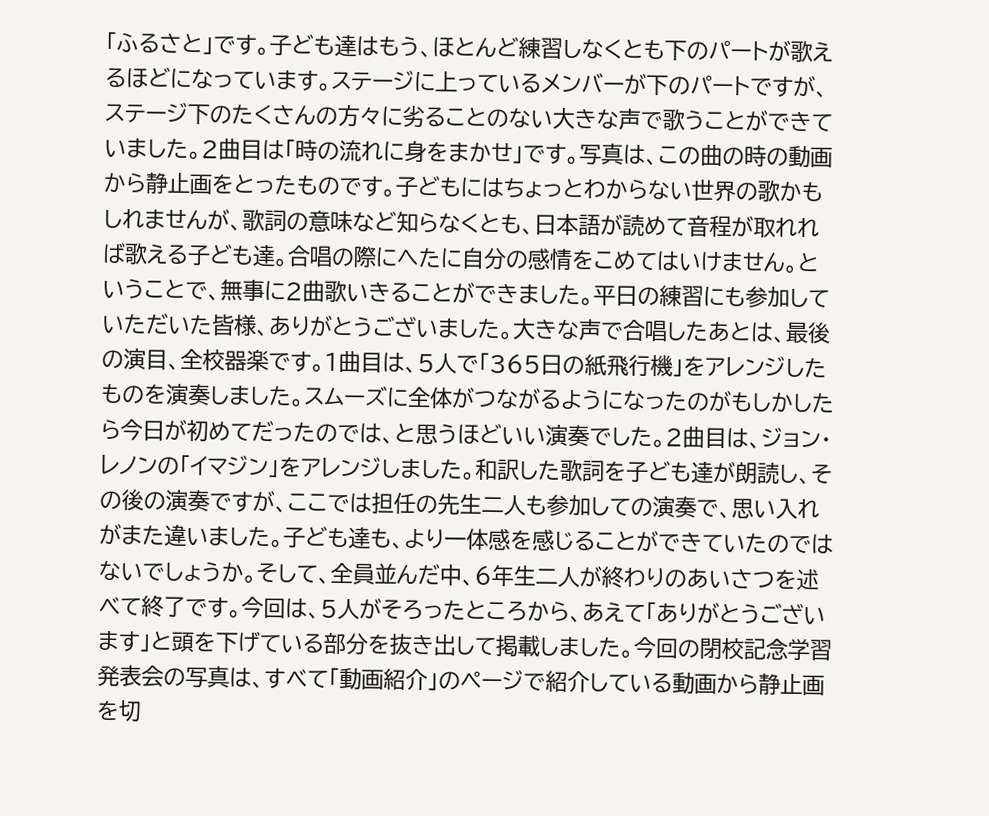「ふるさと」です。子ども達はもう、ほとんど練習しなくとも下のパートが歌えるほどになっています。ステージに上っているメンバーが下のパートですが、ステージ下のたくさんの方々に劣ることのない大きな声で歌うことができていました。2曲目は「時の流れに身をまかせ」です。写真は、この曲の時の動画から静止画をとったものです。子どもにはちょっとわからない世界の歌かもしれませんが、歌詞の意味など知らなくとも、日本語が読めて音程が取れれば歌える子ども達。合唱の際にへたに自分の感情をこめてはいけません。ということで、無事に2曲歌いきることができました。平日の練習にも参加していただいた皆様、ありがとうございました。大きな声で合唱したあとは、最後の演目、全校器楽です。1曲目は、5人で「365日の紙飛行機」をアレンジしたものを演奏しました。スムーズに全体がつながるようになったのがもしかしたら今日が初めてだったのでは、と思うほどいい演奏でした。2曲目は、ジョン・レノンの「イマジン」をアレンジしました。和訳した歌詞を子ども達が朗読し、その後の演奏ですが、ここでは担任の先生二人も参加しての演奏で、思い入れがまた違いました。子ども達も、より一体感を感じることができていたのではないでしょうか。そして、全員並んだ中、6年生二人が終わりのあいさつを述べて終了です。今回は、5人がそろったところから、あえて「ありがとうございます」と頭を下げている部分を抜き出して掲載しました。今回の閉校記念学習発表会の写真は、すべて「動画紹介」のページで紹介している動画から静止画を切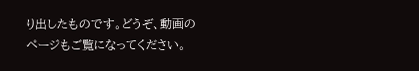り出したものです。どうぞ、動画のページもご覧になってください。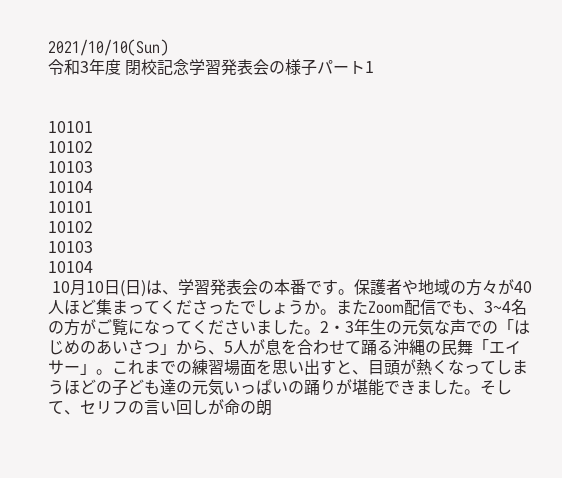2021/10/10(Sun)
令和3年度 閉校記念学習発表会の様子パート1


10101
10102
10103
10104
10101
10102
10103
10104
 10月10日(日)は、学習発表会の本番です。保護者や地域の方々が40人ほど集まってくださったでしょうか。またZoom配信でも、3~4名の方がご覧になってくださいました。2・3年生の元気な声での「はじめのあいさつ」から、5人が息を合わせて踊る沖縄の民舞「エイサー」。これまでの練習場面を思い出すと、目頭が熱くなってしまうほどの子ども達の元気いっぱいの踊りが堪能できました。そして、セリフの言い回しが命の朗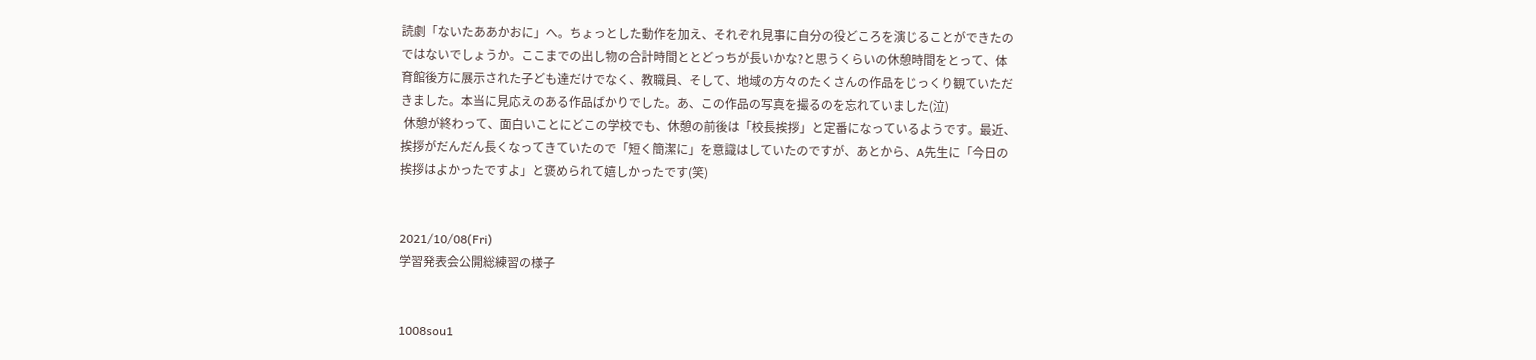読劇「ないたああかおに」へ。ちょっとした動作を加え、それぞれ見事に自分の役どころを演じることができたのではないでしょうか。ここまでの出し物の合計時間ととどっちが長いかな?と思うくらいの休憩時間をとって、体育館後方に展示された子ども達だけでなく、教職員、そして、地域の方々のたくさんの作品をじっくり観ていただきました。本当に見応えのある作品ばかりでした。あ、この作品の写真を撮るのを忘れていました(泣)
 休憩が終わって、面白いことにどこの学校でも、休憩の前後は「校長挨拶」と定番になっているようです。最近、挨拶がだんだん長くなってきていたので「短く簡潔に」を意識はしていたのですが、あとから、A先生に「今日の挨拶はよかったですよ」と褒められて嬉しかったです(笑)


2021/10/08(Fri)
学習発表会公開総練習の様子


1008sou1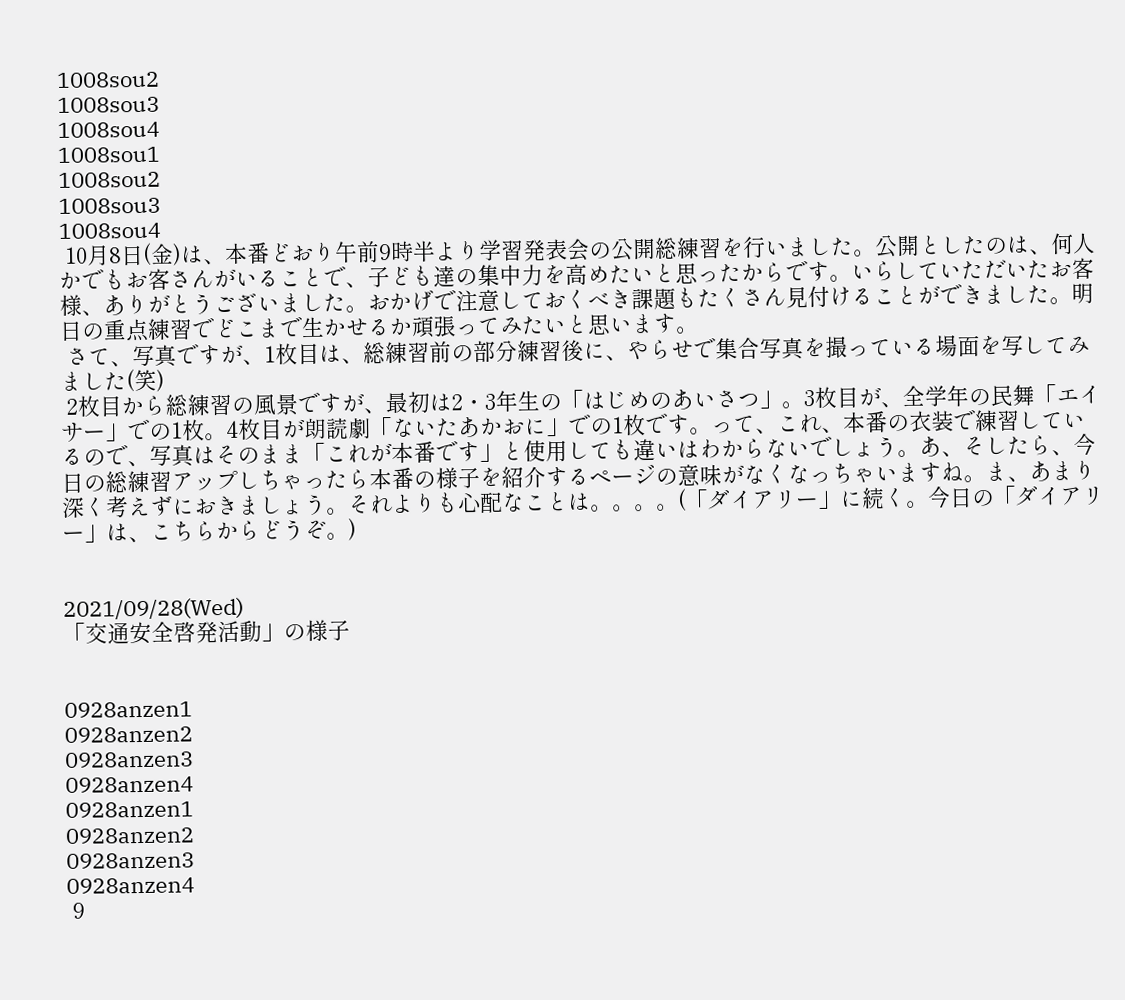1008sou2
1008sou3
1008sou4
1008sou1
1008sou2
1008sou3
1008sou4
 10月8日(金)は、本番どおり午前9時半より学習発表会の公開総練習を行いました。公開としたのは、何人かでもお客さんがいることで、子ども達の集中力を高めたいと思ったからです。いらしていただいたお客様、ありがとうございました。おかげで注意しておくべき課題もたくさん見付けることができました。明日の重点練習でどこまで生かせるか頑張ってみたいと思います。
 さて、写真ですが、1枚目は、総練習前の部分練習後に、やらせで集合写真を撮っている場面を写してみました(笑)
 2枚目から総練習の風景ですが、最初は2・3年生の「はじめのあいさつ」。3枚目が、全学年の民舞「エイサー」での1枚。4枚目が朗読劇「ないたあかおに」での1枚です。って、これ、本番の衣装で練習しているので、写真はそのまま「これが本番です」と使用しても違いはわからないでしょう。あ、そしたら、今日の総練習アップしちゃったら本番の様子を紹介するページの意味がなくなっちゃいますね。ま、あまり深く考えずにおきましょう。それよりも心配なことは。。。。(「ダイアリー」に続く。今日の「ダイアリー」は、こちらからどうぞ。)


2021/09/28(Wed)
「交通安全啓発活動」の様子


0928anzen1
0928anzen2
0928anzen3
0928anzen4
0928anzen1
0928anzen2
0928anzen3
0928anzen4
 9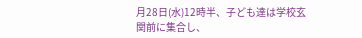月28日(水)12時半、子ども達は学校玄関前に集合し、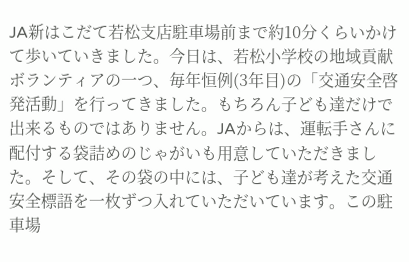JA新はこだて若松支店駐車場前まで約10分くらいかけて歩いていきました。今日は、若松小学校の地域貢献ボランティアの一つ、毎年恒例(3年目)の「交通安全啓発活動」を行ってきました。もちろん子ども達だけで出来るものではありません。JAからは、運転手さんに配付する袋詰めのじゃがいも用意していただきました。そして、その袋の中には、子ども達が考えた交通安全標語を一枚ずつ入れていただいています。この駐車場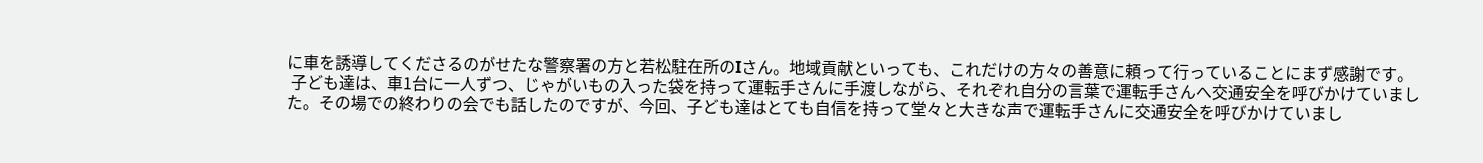に車を誘導してくださるのがせたな警察署の方と若松駐在所のIさん。地域貢献といっても、これだけの方々の善意に頼って行っていることにまず感謝です。
 子ども達は、車1台に一人ずつ、じゃがいもの入った袋を持って運転手さんに手渡しながら、それぞれ自分の言葉で運転手さんへ交通安全を呼びかけていました。その場での終わりの会でも話したのですが、今回、子ども達はとても自信を持って堂々と大きな声で運転手さんに交通安全を呼びかけていまし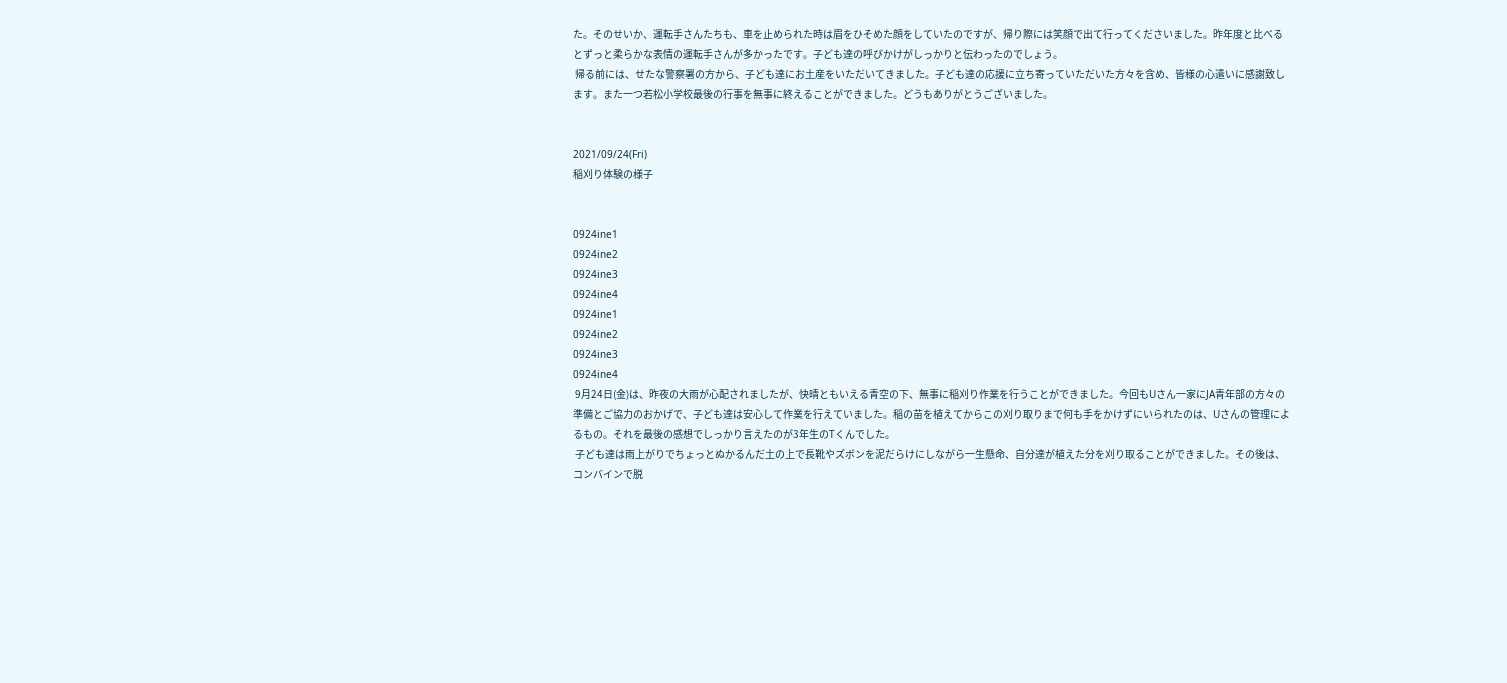た。そのせいか、運転手さんたちも、車を止められた時は眉をひそめた顔をしていたのですが、帰り際には笑顔で出て行ってくださいました。昨年度と比べるとずっと柔らかな表情の運転手さんが多かったです。子ども達の呼びかけがしっかりと伝わったのでしょう。
 帰る前には、せたな警察署の方から、子ども達にお土産をいただいてきました。子ども達の応援に立ち寄っていただいた方々を含め、皆様の心遣いに感謝致します。また一つ若松小学校最後の行事を無事に終えることができました。どうもありがとうございました。


2021/09/24(Fri)
稲刈り体験の様子


0924ine1
0924ine2
0924ine3
0924ine4
0924ine1
0924ine2
0924ine3
0924ine4
 9月24日(金)は、昨夜の大雨が心配されましたが、快晴ともいえる青空の下、無事に稲刈り作業を行うことができました。今回もUさん一家にJA青年部の方々の準備とご協力のおかげで、子ども達は安心して作業を行えていました。稲の苗を植えてからこの刈り取りまで何も手をかけずにいられたのは、Uさんの管理によるもの。それを最後の感想でしっかり言えたのが3年生のTくんでした。
 子ども達は雨上がりでちょっとぬかるんだ土の上で長靴やズボンを泥だらけにしながら一生懸命、自分達が植えた分を刈り取ることができました。その後は、コンバインで脱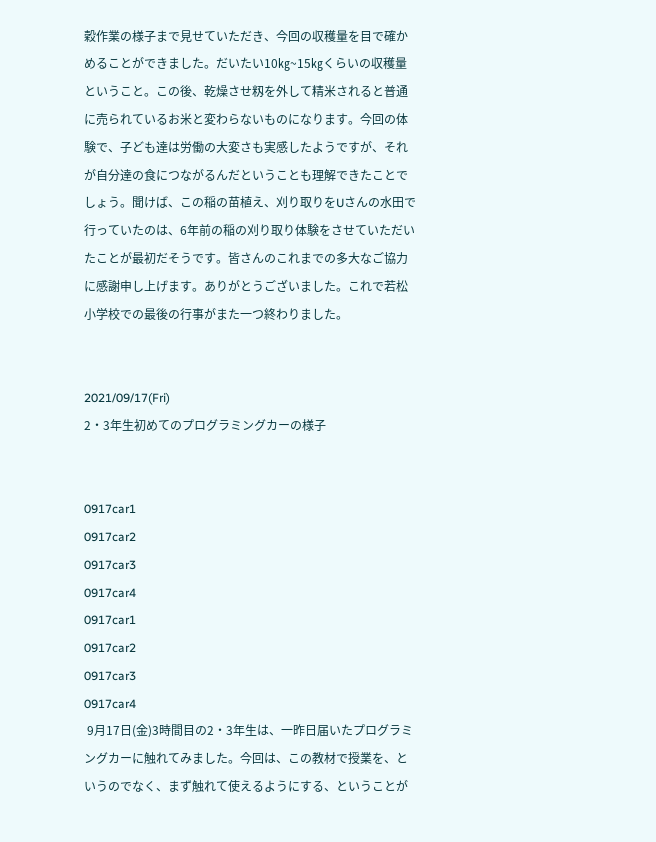穀作業の様子まで見せていただき、今回の収穫量を目で確かめることができました。だいたい10㎏~15㎏くらいの収穫量ということ。この後、乾燥させ籾を外して精米されると普通に売られているお米と変わらないものになります。今回の体験で、子ども達は労働の大変さも実感したようですが、それが自分達の食につながるんだということも理解できたことでしょう。聞けば、この稲の苗植え、刈り取りをUさんの水田で行っていたのは、6年前の稲の刈り取り体験をさせていただいたことが最初だそうです。皆さんのこれまでの多大なご協力に感謝申し上げます。ありがとうございました。これで若松小学校での最後の行事がまた一つ終わりました。


2021/09/17(Fri)
2・3年生初めてのプログラミングカーの様子


0917car1
0917car2
0917car3
0917car4
0917car1
0917car2
0917car3
0917car4
 9月17日(金)3時間目の2・3年生は、一昨日届いたプログラミングカーに触れてみました。今回は、この教材で授業を、というのでなく、まず触れて使えるようにする、ということが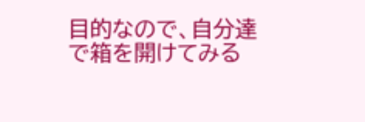目的なので、自分達で箱を開けてみる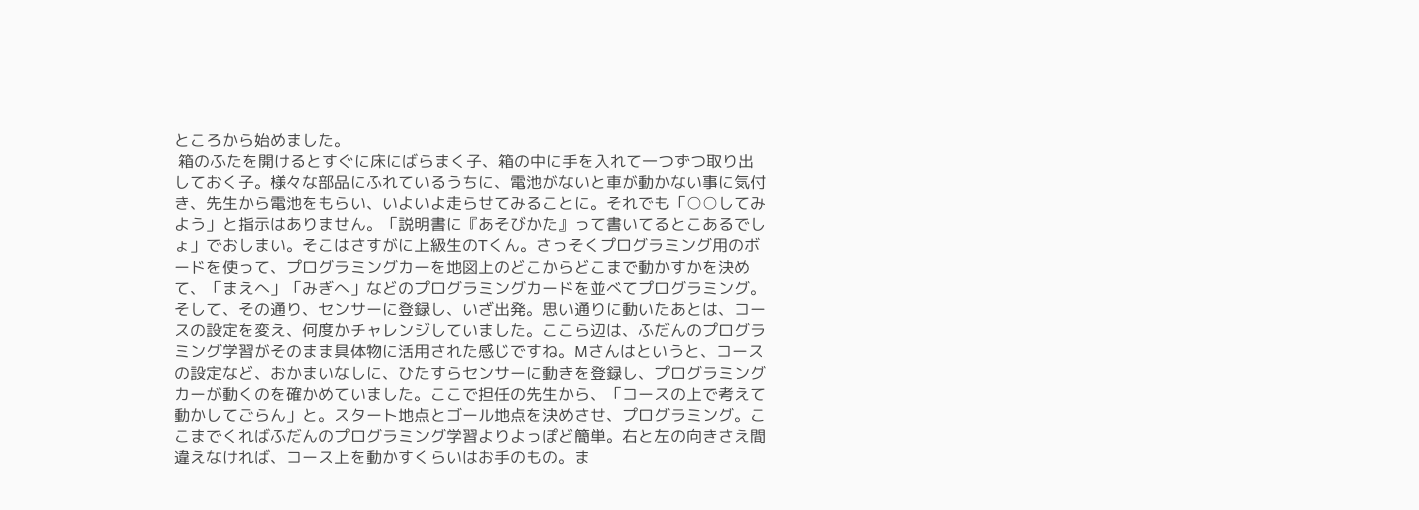ところから始めました。
 箱のふたを開けるとすぐに床にばらまく子、箱の中に手を入れて一つずつ取り出しておく子。様々な部品にふれているうちに、電池がないと車が動かない事に気付き、先生から電池をもらい、いよいよ走らせてみることに。それでも「○○してみよう」と指示はありません。「説明書に『あそびかた』って書いてるとこあるでしょ」でおしまい。そこはさすがに上級生のTくん。さっそくプログラミング用のボードを使って、プログラミングカーを地図上のどこからどこまで動かすかを決めて、「まえへ」「みぎへ」などのプログラミングカードを並べてプログラミング。そして、その通り、センサーに登録し、いざ出発。思い通りに動いたあとは、コースの設定を変え、何度かチャレンジしていました。ここら辺は、ふだんのプログラミング学習がそのまま具体物に活用された感じですね。Mさんはというと、コースの設定など、おかまいなしに、ひたすらセンサーに動きを登録し、プログラミングカーが動くのを確かめていました。ここで担任の先生から、「コースの上で考えて動かしてごらん」と。スタート地点とゴール地点を決めさせ、プログラミング。ここまでくればふだんのプログラミング学習よりよっぽど簡単。右と左の向きさえ間違えなければ、コース上を動かすくらいはお手のもの。ま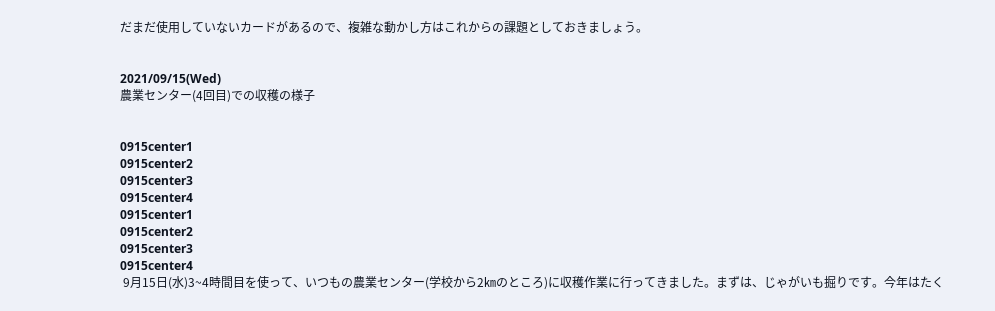だまだ使用していないカードがあるので、複雑な動かし方はこれからの課題としておきましょう。


2021/09/15(Wed)
農業センター(4回目)での収穫の様子


0915center1
0915center2
0915center3
0915center4
0915center1
0915center2
0915center3
0915center4
 9月15日(水)3~4時間目を使って、いつもの農業センター(学校から2㎞のところ)に収穫作業に行ってきました。まずは、じゃがいも掘りです。今年はたく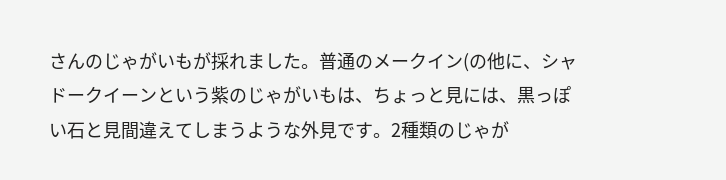さんのじゃがいもが採れました。普通のメークイン(の他に、シャドークイーンという紫のじゃがいもは、ちょっと見には、黒っぽい石と見間違えてしまうような外見です。2種類のじゃが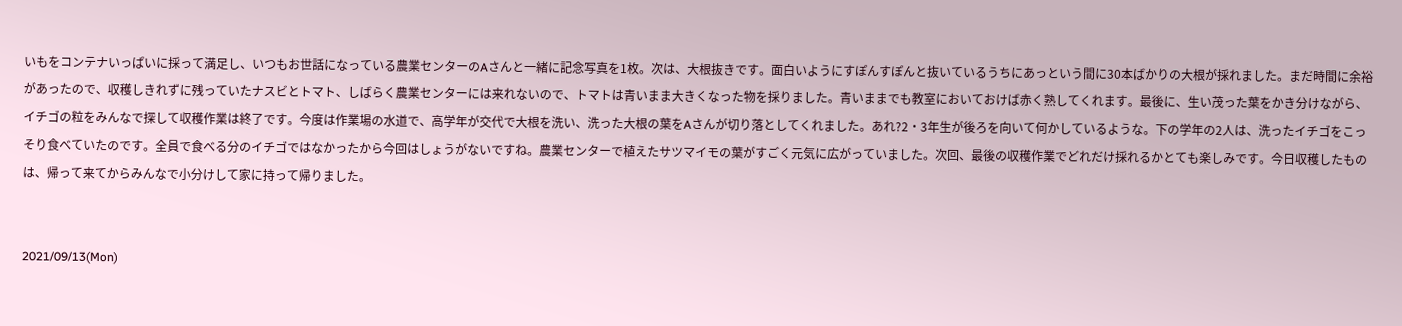いもをコンテナいっぱいに採って満足し、いつもお世話になっている農業センターのAさんと一緒に記念写真を1枚。次は、大根抜きです。面白いようにすぽんすぽんと抜いているうちにあっという間に30本ばかりの大根が採れました。まだ時間に余裕があったので、収穫しきれずに残っていたナスビとトマト、しばらく農業センターには来れないので、トマトは青いまま大きくなった物を採りました。青いままでも教室においておけば赤く熟してくれます。最後に、生い茂った葉をかき分けながら、イチゴの粒をみんなで探して収穫作業は終了です。今度は作業場の水道で、高学年が交代で大根を洗い、洗った大根の葉をAさんが切り落としてくれました。あれ?2・3年生が後ろを向いて何かしているような。下の学年の2人は、洗ったイチゴをこっそり食べていたのです。全員で食べる分のイチゴではなかったから今回はしょうがないですね。農業センターで植えたサツマイモの葉がすごく元気に広がっていました。次回、最後の収穫作業でどれだけ採れるかとても楽しみです。今日収穫したものは、帰って来てからみんなで小分けして家に持って帰りました。


2021/09/13(Mon)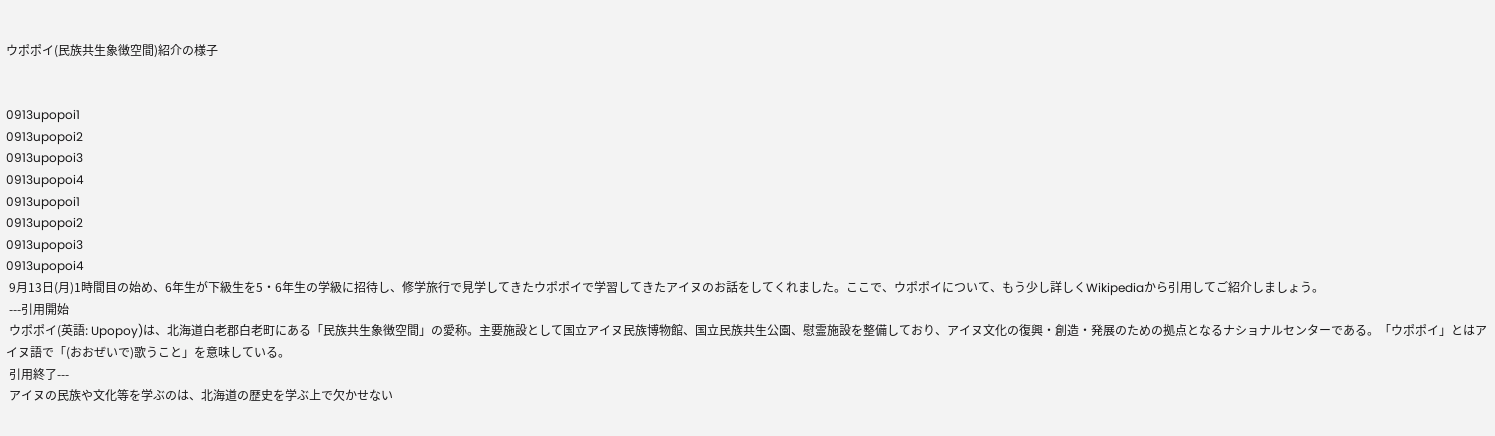ウポポイ(民族共生象徴空間)紹介の様子


0913upopoi1
0913upopoi2
0913upopoi3
0913upopoi4
0913upopoi1
0913upopoi2
0913upopoi3
0913upopoi4
 9月13日(月)1時間目の始め、6年生が下級生を5・6年生の学級に招待し、修学旅行で見学してきたウポポイで学習してきたアイヌのお話をしてくれました。ここで、ウポポイについて、もう少し詳しくWikipediaから引用してご紹介しましょう。
 ---引用開始
 ウポポイ(英語: Upopoy)は、北海道白老郡白老町にある「民族共生象徴空間」の愛称。主要施設として国立アイヌ民族博物館、国立民族共生公園、慰霊施設を整備しており、アイヌ文化の復興・創造・発展のための拠点となるナショナルセンターである。「ウポポイ」とはアイヌ語で「(おおぜいで)歌うこと」を意味している。
 引用終了---
 アイヌの民族や文化等を学ぶのは、北海道の歴史を学ぶ上で欠かせない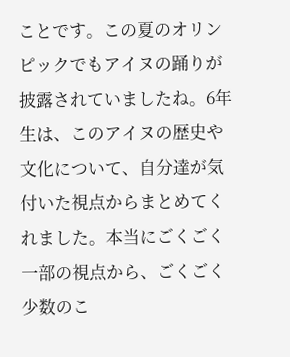ことです。この夏のオリンピックでもアイヌの踊りが披露されていましたね。6年生は、このアイヌの歴史や文化について、自分達が気付いた視点からまとめてくれました。本当にごくごく一部の視点から、ごくごく少数のこ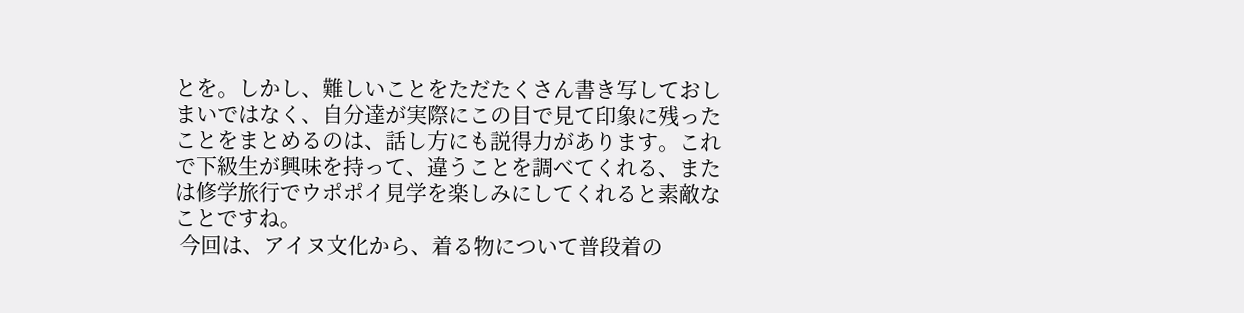とを。しかし、難しいことをただたくさん書き写しておしまいではなく、自分達が実際にこの目で見て印象に残ったことをまとめるのは、話し方にも説得力があります。これで下級生が興味を持って、違うことを調べてくれる、または修学旅行でウポポイ見学を楽しみにしてくれると素敵なことですね。
 今回は、アイヌ文化から、着る物について普段着の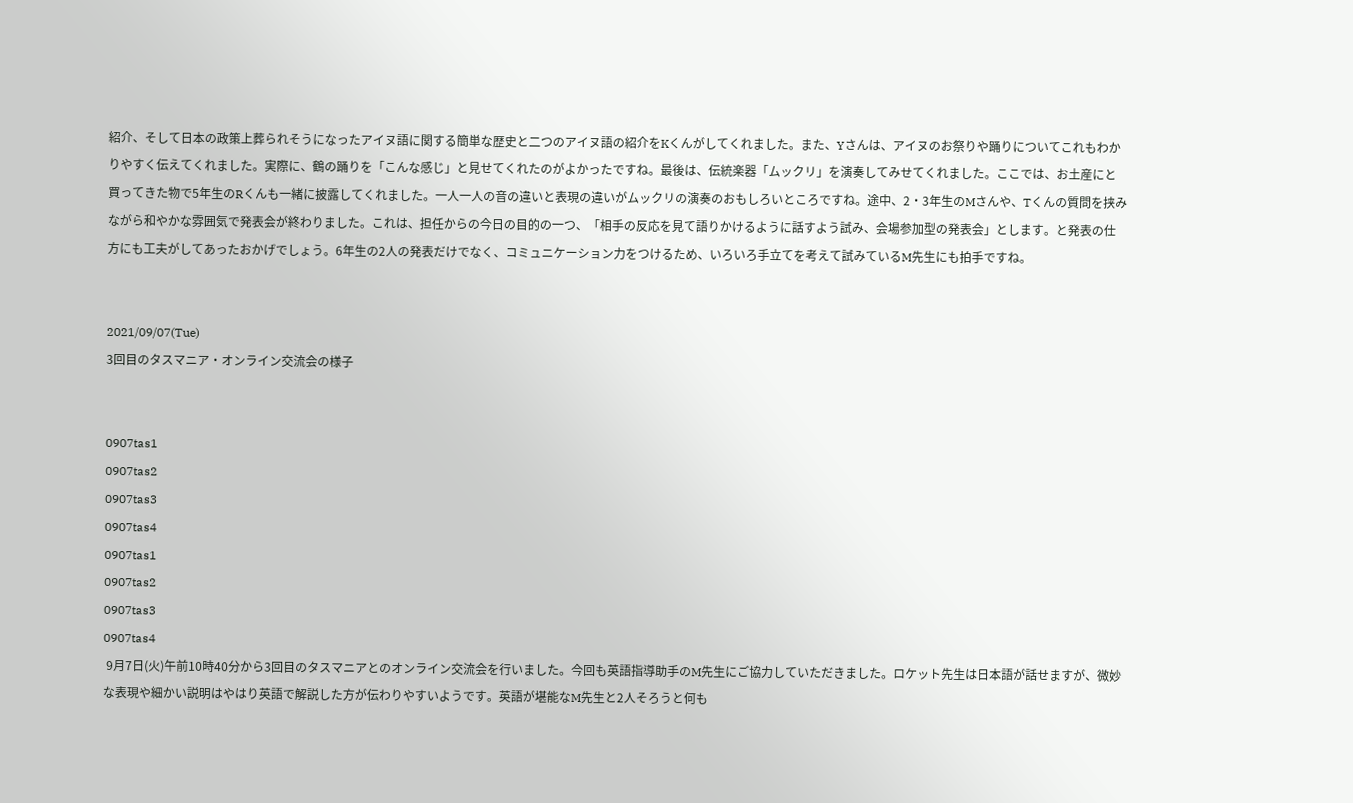紹介、そして日本の政策上葬られそうになったアイヌ語に関する簡単な歴史と二つのアイヌ語の紹介をKくんがしてくれました。また、Yさんは、アイヌのお祭りや踊りについてこれもわかりやすく伝えてくれました。実際に、鶴の踊りを「こんな感じ」と見せてくれたのがよかったですね。最後は、伝統楽器「ムックリ」を演奏してみせてくれました。ここでは、お土産にと買ってきた物で5年生のRくんも一緒に披露してくれました。一人一人の音の違いと表現の違いがムックリの演奏のおもしろいところですね。途中、2・3年生のMさんや、Tくんの質問を挟みながら和やかな雰囲気で発表会が終わりました。これは、担任からの今日の目的の一つ、「相手の反応を見て語りかけるように話すよう試み、会場参加型の発表会」とします。と発表の仕方にも工夫がしてあったおかげでしょう。6年生の2人の発表だけでなく、コミュニケーション力をつけるため、いろいろ手立てを考えて試みているM先生にも拍手ですね。


2021/09/07(Tue)
3回目のタスマニア・オンライン交流会の様子


0907tas1
0907tas2
0907tas3
0907tas4
0907tas1
0907tas2
0907tas3
0907tas4
 9月7日(火)午前10時40分から3回目のタスマニアとのオンライン交流会を行いました。今回も英語指導助手のM先生にご協力していただきました。ロケット先生は日本語が話せますが、微妙な表現や細かい説明はやはり英語で解説した方が伝わりやすいようです。英語が堪能なM先生と2人そろうと何も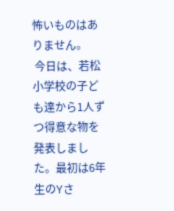怖いものはありません。
 今日は、若松小学校の子ども達から1人ずつ得意な物を発表しました。最初は6年生のYさ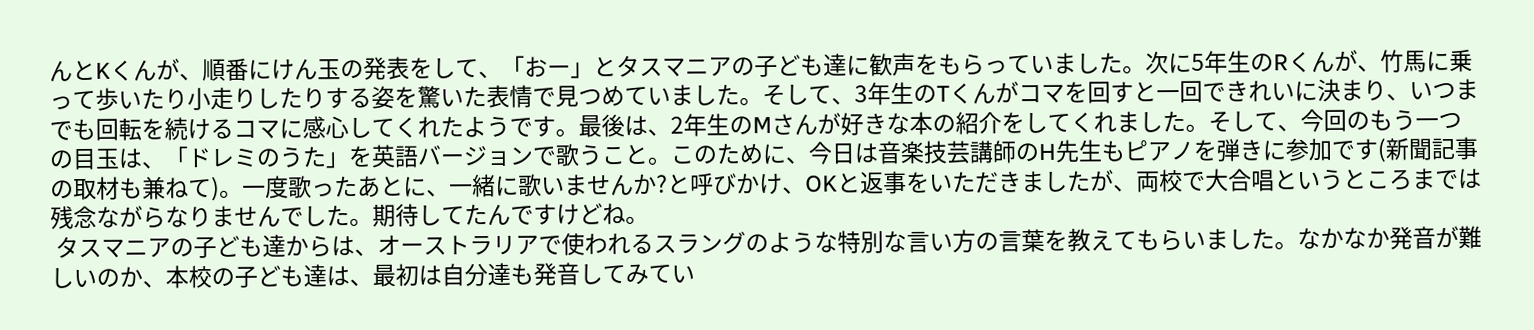んとKくんが、順番にけん玉の発表をして、「おー」とタスマニアの子ども達に歓声をもらっていました。次に5年生のRくんが、竹馬に乗って歩いたり小走りしたりする姿を驚いた表情で見つめていました。そして、3年生のTくんがコマを回すと一回できれいに決まり、いつまでも回転を続けるコマに感心してくれたようです。最後は、2年生のMさんが好きな本の紹介をしてくれました。そして、今回のもう一つの目玉は、「ドレミのうた」を英語バージョンで歌うこと。このために、今日は音楽技芸講師のH先生もピアノを弾きに参加です(新聞記事の取材も兼ねて)。一度歌ったあとに、一緒に歌いませんか?と呼びかけ、OKと返事をいただきましたが、両校で大合唱というところまでは残念ながらなりませんでした。期待してたんですけどね。
 タスマニアの子ども達からは、オーストラリアで使われるスラングのような特別な言い方の言葉を教えてもらいました。なかなか発音が難しいのか、本校の子ども達は、最初は自分達も発音してみてい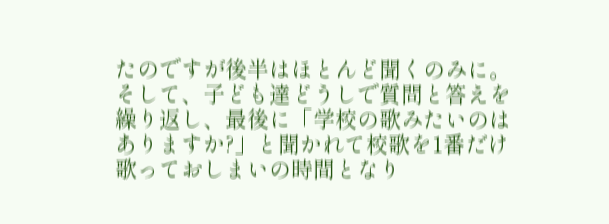たのですが後半はほとんど聞くのみに。そして、子ども達どうしで質問と答えを繰り返し、最後に「学校の歌みたいのはありますか?」と聞かれて校歌を1番だけ歌っておしまいの時間となり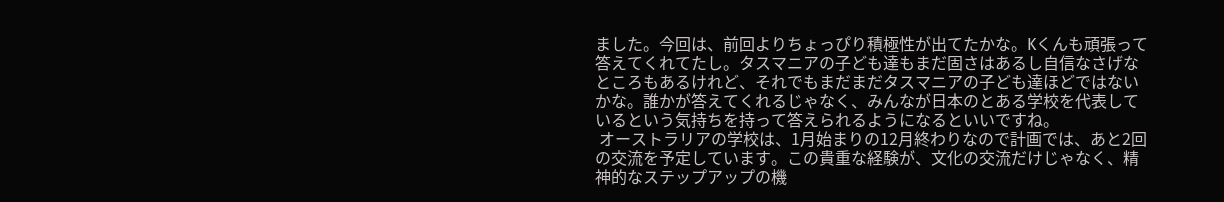ました。今回は、前回よりちょっぴり積極性が出てたかな。Kくんも頑張って答えてくれてたし。タスマニアの子ども達もまだ固さはあるし自信なさげなところもあるけれど、それでもまだまだタスマニアの子ども達ほどではないかな。誰かが答えてくれるじゃなく、みんなが日本のとある学校を代表しているという気持ちを持って答えられるようになるといいですね。
 オーストラリアの学校は、1月始まりの12月終わりなので計画では、あと2回の交流を予定しています。この貴重な経験が、文化の交流だけじゃなく、精神的なステップアップの機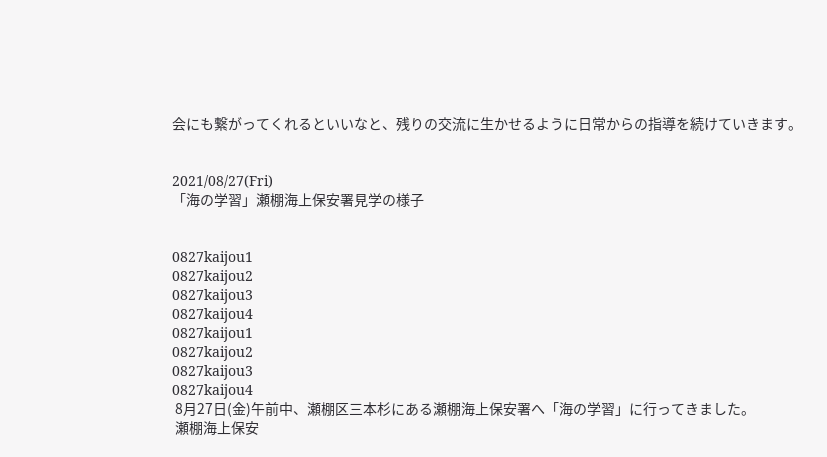会にも繋がってくれるといいなと、残りの交流に生かせるように日常からの指導を続けていきます。


2021/08/27(Fri)
「海の学習」瀬棚海上保安署見学の様子


0827kaijou1
0827kaijou2
0827kaijou3
0827kaijou4
0827kaijou1
0827kaijou2
0827kaijou3
0827kaijou4
 8月27日(金)午前中、瀬棚区三本杉にある瀬棚海上保安署へ「海の学習」に行ってきました。
 瀬棚海上保安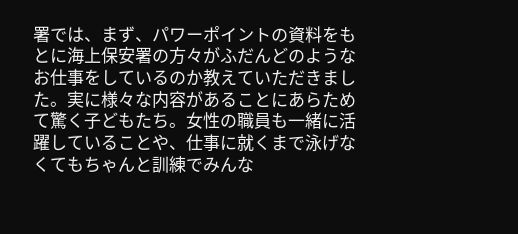署では、まず、パワーポイントの資料をもとに海上保安署の方々がふだんどのようなお仕事をしているのか教えていただきました。実に様々な内容があることにあらためて驚く子どもたち。女性の職員も一緒に活躍していることや、仕事に就くまで泳げなくてもちゃんと訓練でみんな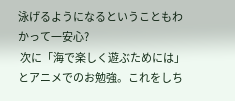泳げるようになるということもわかって一安心?
 次に「海で楽しく遊ぶためには」とアニメでのお勉強。これをしち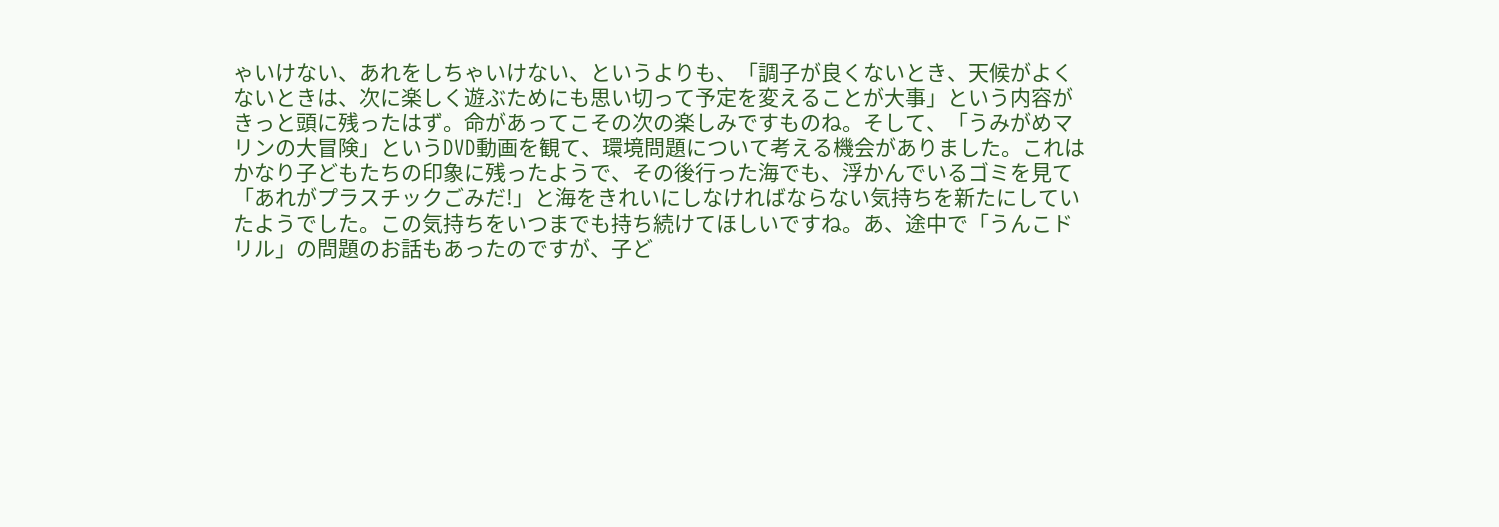ゃいけない、あれをしちゃいけない、というよりも、「調子が良くないとき、天候がよくないときは、次に楽しく遊ぶためにも思い切って予定を変えることが大事」という内容がきっと頭に残ったはず。命があってこその次の楽しみですものね。そして、「うみがめマリンの大冒険」というDVD動画を観て、環境問題について考える機会がありました。これはかなり子どもたちの印象に残ったようで、その後行った海でも、浮かんでいるゴミを見て「あれがプラスチックごみだ!」と海をきれいにしなければならない気持ちを新たにしていたようでした。この気持ちをいつまでも持ち続けてほしいですね。あ、途中で「うんこドリル」の問題のお話もあったのですが、子ど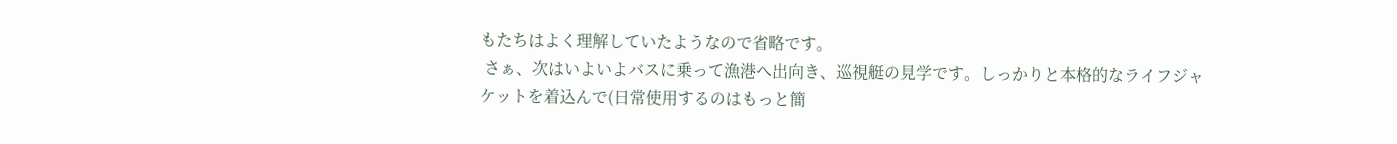もたちはよく理解していたようなので省略です。
 さぁ、次はいよいよバスに乗って漁港へ出向き、巡視艇の見学です。しっかりと本格的なライフジャケットを着込んで(日常使用するのはもっと簡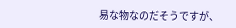易な物なのだそうですが、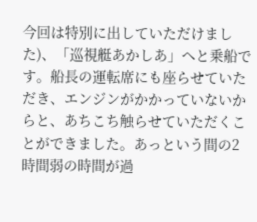今回は特別に出していただけました)、「巡視艇あかしあ」へと乗船です。船長の運転席にも座らせていただき、エンジンがかかっていないからと、あちこち触らせていただくことができました。あっという間の2時間弱の時間が過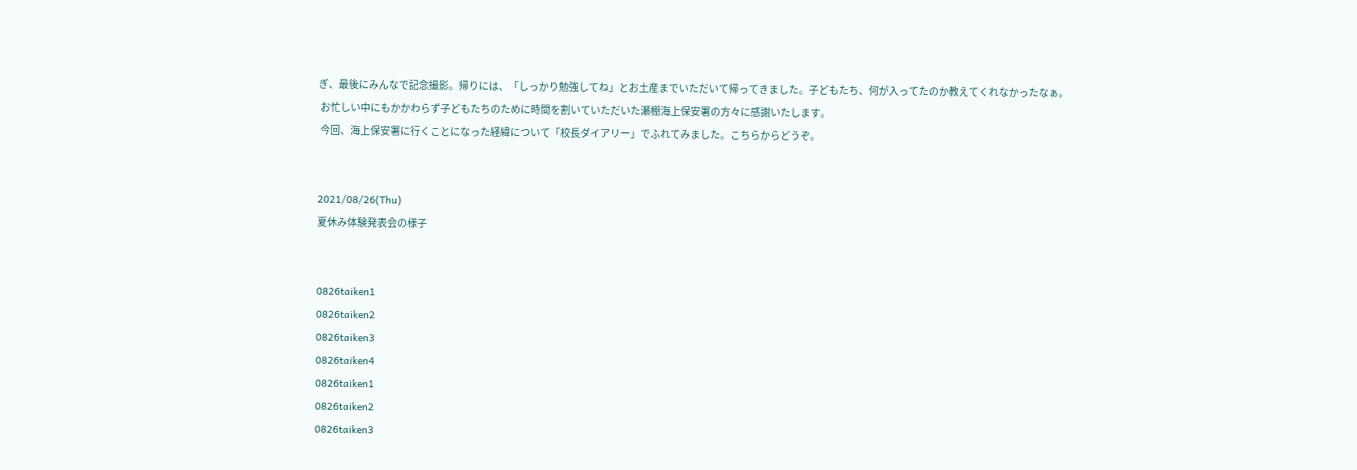ぎ、最後にみんなで記念撮影。帰りには、「しっかり勉強してね」とお土産までいただいて帰ってきました。子どもたち、何が入ってたのか教えてくれなかったなぁ。
 お忙しい中にもかかわらず子どもたちのために時間を割いていただいた瀬棚海上保安署の方々に感謝いたします。
 今回、海上保安署に行くことになった経緯について「校長ダイアリー」でふれてみました。こちらからどうぞ。


2021/08/26(Thu)
夏休み体験発表会の様子


0826taiken1
0826taiken2
0826taiken3
0826taiken4
0826taiken1
0826taiken2
0826taiken3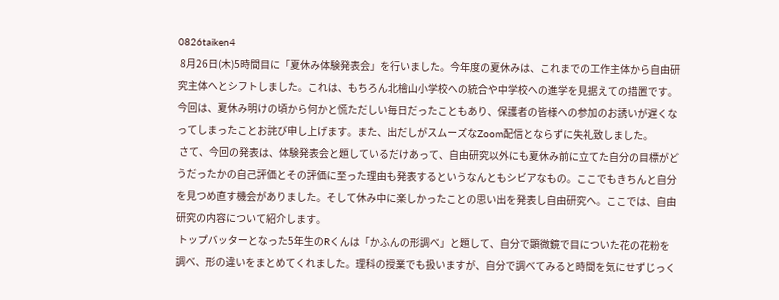0826taiken4
 8月26日(木)5時間目に「夏休み体験発表会」を行いました。今年度の夏休みは、これまでの工作主体から自由研究主体へとシフトしました。これは、もちろん北檜山小学校への統合や中学校への進学を見据えての措置です。今回は、夏休み明けの頃から何かと慌ただしい毎日だったこともあり、保護者の皆様への参加のお誘いが遅くなってしまったことお詫び申し上げます。また、出だしがスムーズなZoom配信とならずに失礼致しました。
 さて、今回の発表は、体験発表会と題しているだけあって、自由研究以外にも夏休み前に立てた自分の目標がどうだったかの自己評価とその評価に至った理由も発表するというなんともシビアなもの。ここでもきちんと自分を見つめ直す機会がありました。そして休み中に楽しかったことの思い出を発表し自由研究へ。ここでは、自由研究の内容について紹介します。
 トップバッターとなった5年生のRくんは「かふんの形調べ」と題して、自分で顕微鏡で目についた花の花粉を調べ、形の違いをまとめてくれました。理科の授業でも扱いますが、自分で調べてみると時間を気にせずじっく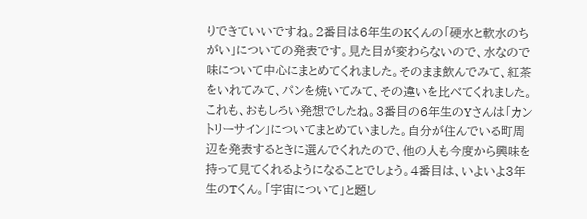りできていいですね。2番目は6年生のKくんの「硬水と軟水のちがい」についての発表です。見た目が変わらないので、水なので味について中心にまとめてくれました。そのまま飲んでみて、紅茶をいれてみて、パンを焼いてみて、その違いを比べてくれました。これも、おもしろい発想でしたね。3番目の6年生のYさんは「カントリーサイン」についてまとめていました。自分が住んでいる町周辺を発表するときに選んでくれたので、他の人も今度から興味を持って見てくれるようになることでしょう。4番目は、いよいよ3年生のTくん。「宇宙について」と題し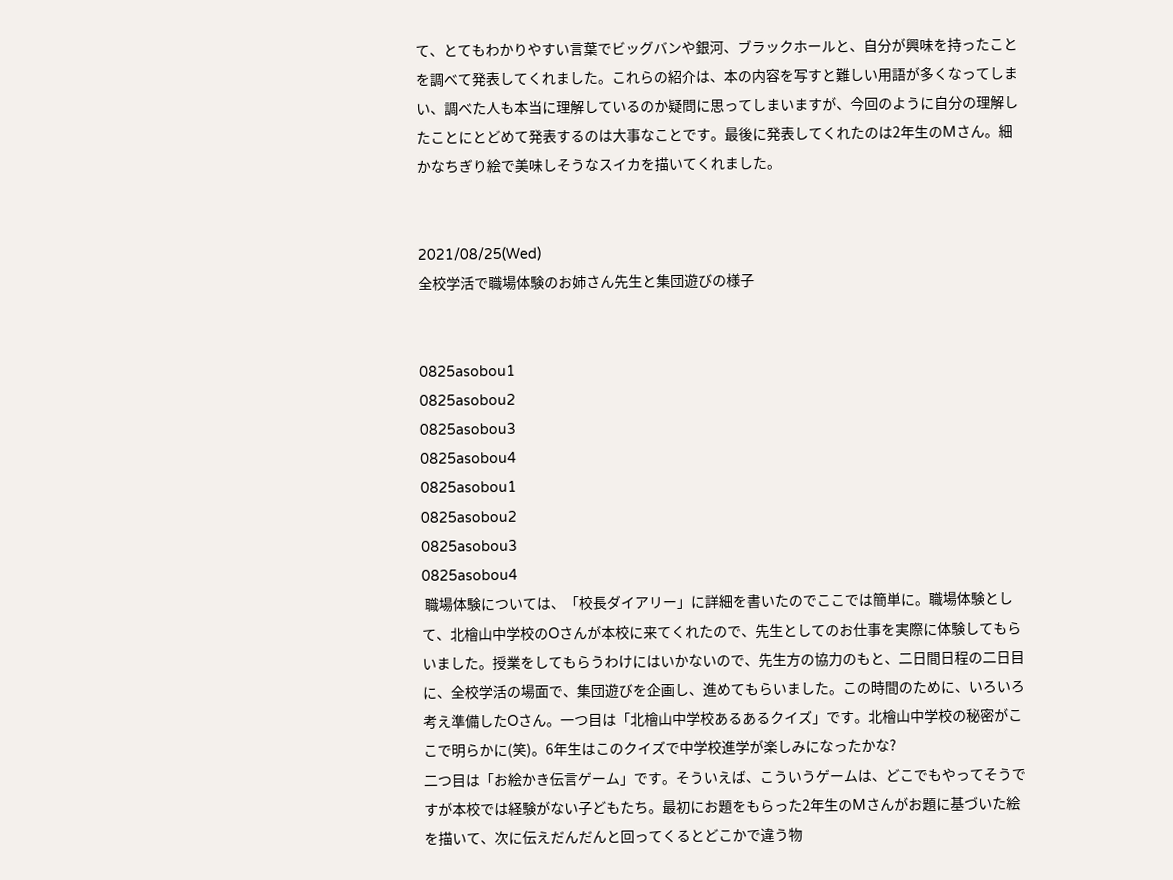て、とてもわかりやすい言葉でビッグバンや銀河、ブラックホールと、自分が興味を持ったことを調べて発表してくれました。これらの紹介は、本の内容を写すと難しい用語が多くなってしまい、調べた人も本当に理解しているのか疑問に思ってしまいますが、今回のように自分の理解したことにとどめて発表するのは大事なことです。最後に発表してくれたのは2年生のMさん。細かなちぎり絵で美味しそうなスイカを描いてくれました。


2021/08/25(Wed)
全校学活で職場体験のお姉さん先生と集団遊びの様子


0825asobou1
0825asobou2
0825asobou3
0825asobou4
0825asobou1
0825asobou2
0825asobou3
0825asobou4
 職場体験については、「校長ダイアリー」に詳細を書いたのでここでは簡単に。職場体験として、北檜山中学校のOさんが本校に来てくれたので、先生としてのお仕事を実際に体験してもらいました。授業をしてもらうわけにはいかないので、先生方の協力のもと、二日間日程の二日目に、全校学活の場面で、集団遊びを企画し、進めてもらいました。この時間のために、いろいろ考え準備したOさん。一つ目は「北檜山中学校あるあるクイズ」です。北檜山中学校の秘密がここで明らかに(笑)。6年生はこのクイズで中学校進学が楽しみになったかな?
二つ目は「お絵かき伝言ゲーム」です。そういえば、こういうゲームは、どこでもやってそうですが本校では経験がない子どもたち。最初にお題をもらった2年生のMさんがお題に基づいた絵を描いて、次に伝えだんだんと回ってくるとどこかで違う物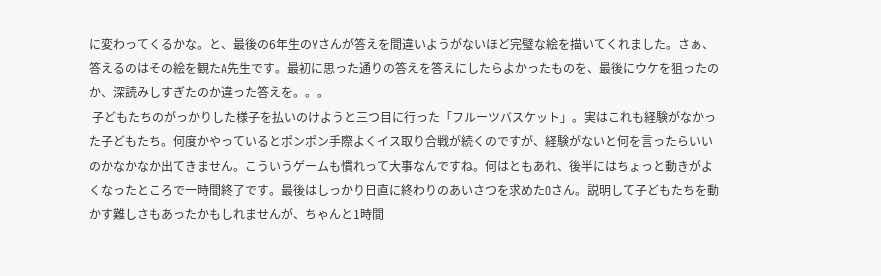に変わってくるかな。と、最後の6年生のYさんが答えを間違いようがないほど完璧な絵を描いてくれました。さぁ、答えるのはその絵を観たA先生です。最初に思った通りの答えを答えにしたらよかったものを、最後にウケを狙ったのか、深読みしすぎたのか違った答えを。。。
 子どもたちのがっかりした様子を払いのけようと三つ目に行った「フルーツバスケット」。実はこれも経験がなかった子どもたち。何度かやっているとポンポン手際よくイス取り合戦が続くのですが、経験がないと何を言ったらいいのかなかなか出てきません。こういうゲームも慣れって大事なんですね。何はともあれ、後半にはちょっと動きがよくなったところで一時間終了です。最後はしっかり日直に終わりのあいさつを求めたOさん。説明して子どもたちを動かす難しさもあったかもしれませんが、ちゃんと1時間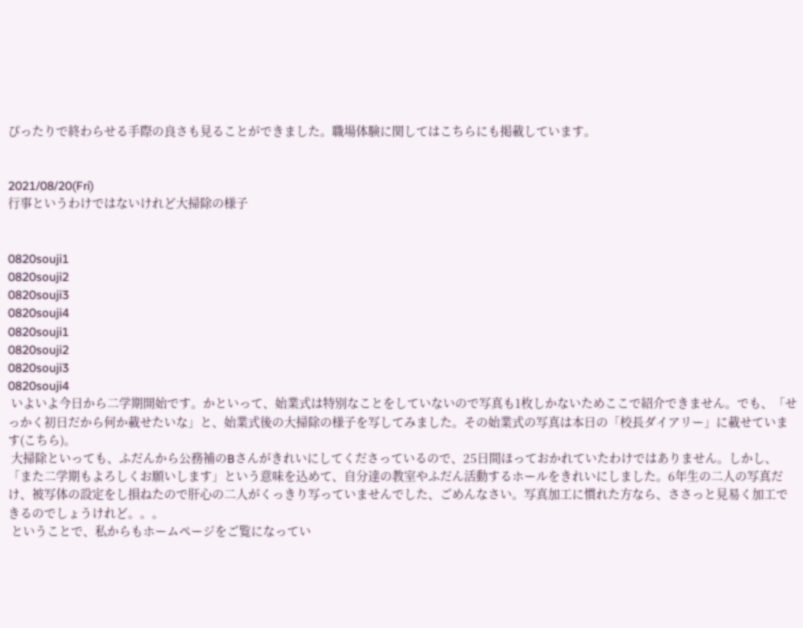ぴったりで終わらせる手際の良さも見ることができました。職場体験に関してはこちらにも掲載しています。


2021/08/20(Fri)
行事というわけではないけれど大掃除の様子


0820souji1
0820souji2
0820souji3
0820souji4
0820souji1
0820souji2
0820souji3
0820souji4
 いよいよ今日から二学期開始です。かといって、始業式は特別なことをしていないので写真も1枚しかないためここで紹介できません。でも、「せっかく初日だから何か載せたいな」と、始業式後の大掃除の様子を写してみました。その始業式の写真は本日の「校長ダイアリー」に載せています(こちら)。
 大掃除といっても、ふだんから公務補のBさんがきれいにしてくださっているので、25日間ほっておかれていたわけではありません。しかし、「また二学期もよろしくお願いします」という意味を込めて、自分達の教室やふだん活動するホールをきれいにしました。6年生の二人の写真だけ、被写体の設定をし損ねたので肝心の二人がくっきり写っていませんでした、ごめんなさい。写真加工に慣れた方なら、ささっと見易く加工できるのでしょうけれど。。。
 ということで、私からもホームページをご覧になってい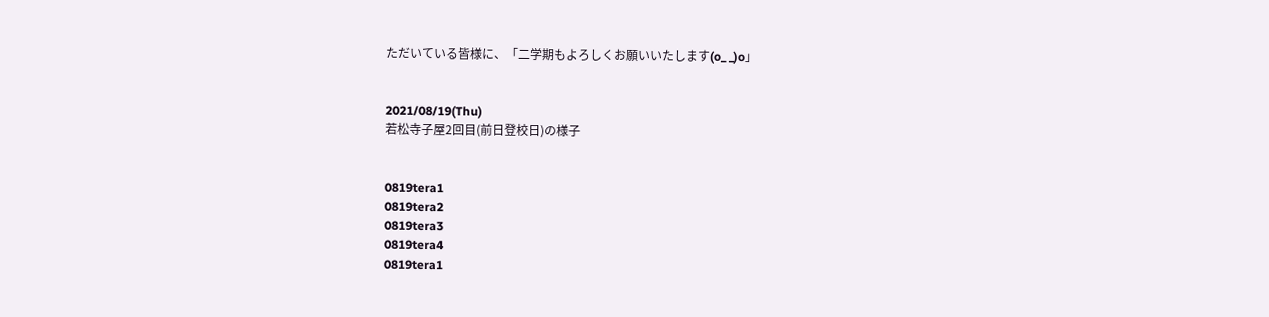ただいている皆様に、「二学期もよろしくお願いいたします(o_ _)o」


2021/08/19(Thu)
若松寺子屋2回目(前日登校日)の様子


0819tera1
0819tera2
0819tera3
0819tera4
0819tera1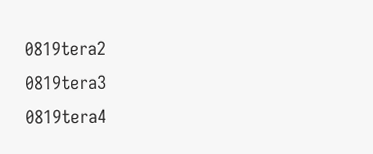0819tera2
0819tera3
0819tera4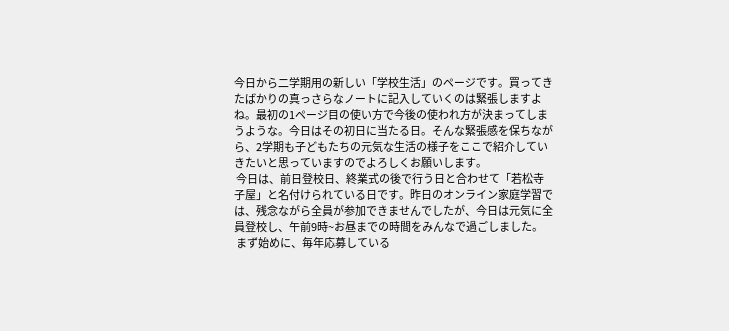今日から二学期用の新しい「学校生活」のページです。買ってきたばかりの真っさらなノートに記入していくのは緊張しますよね。最初の1ページ目の使い方で今後の使われ方が決まってしまうような。今日はその初日に当たる日。そんな緊張感を保ちながら、2学期も子どもたちの元気な生活の様子をここで紹介していきたいと思っていますのでよろしくお願いします。
 今日は、前日登校日、終業式の後で行う日と合わせて「若松寺子屋」と名付けられている日です。昨日のオンライン家庭学習では、残念ながら全員が参加できませんでしたが、今日は元気に全員登校し、午前9時~お昼までの時間をみんなで過ごしました。
 まず始めに、毎年応募している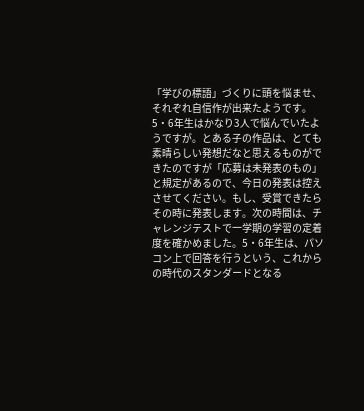「学びの標語」づくりに頭を悩ませ、それぞれ自信作が出来たようです。5・6年生はかなり3人で悩んでいたようですが。とある子の作品は、とても素晴らしい発想だなと思えるものができたのですが「応募は未発表のもの」と規定があるので、今日の発表は控えさせてください。もし、受賞できたらその時に発表します。次の時間は、チャレンジテストで一学期の学習の定着度を確かめました。5・6年生は、パソコン上で回答を行うという、これからの時代のスタンダードとなる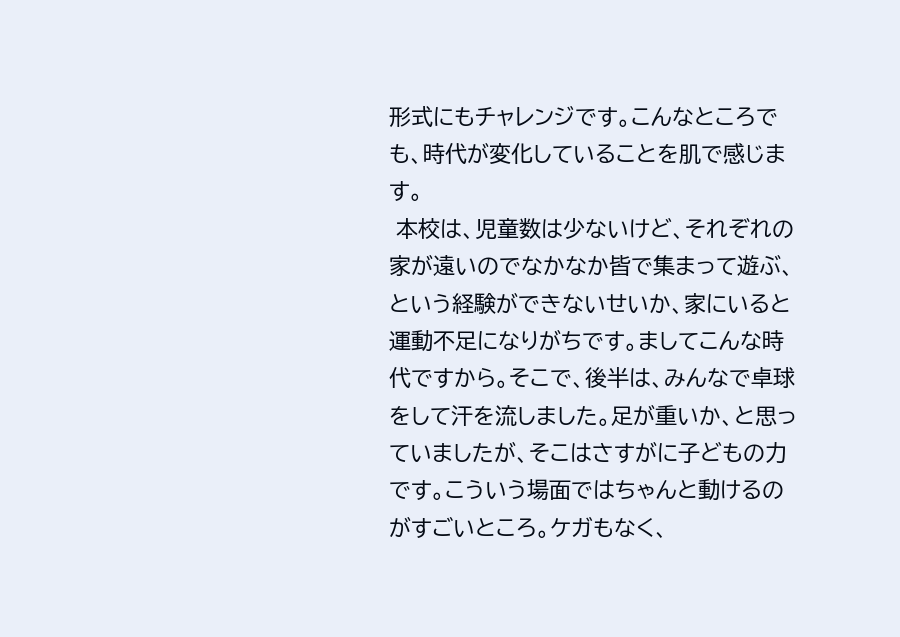形式にもチャレンジです。こんなところでも、時代が変化していることを肌で感じます。
 本校は、児童数は少ないけど、それぞれの家が遠いのでなかなか皆で集まって遊ぶ、という経験ができないせいか、家にいると運動不足になりがちです。ましてこんな時代ですから。そこで、後半は、みんなで卓球をして汗を流しました。足が重いか、と思っていましたが、そこはさすがに子どもの力です。こういう場面ではちゃんと動けるのがすごいところ。ケガもなく、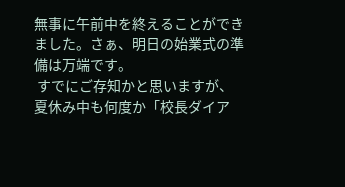無事に午前中を終えることができました。さぁ、明日の始業式の準備は万端です。
 すでにご存知かと思いますが、夏休み中も何度か「校長ダイア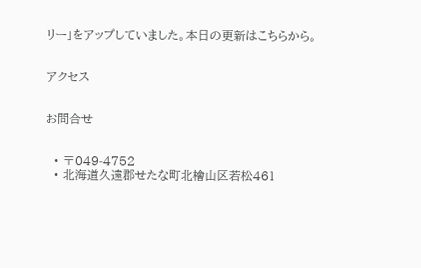リー」をアップしていました。本日の更新はこちらから。


アクセス


お問合せ


  • 〒049-4752
  • 北海道久遠郡せたな町北檜山区若松461